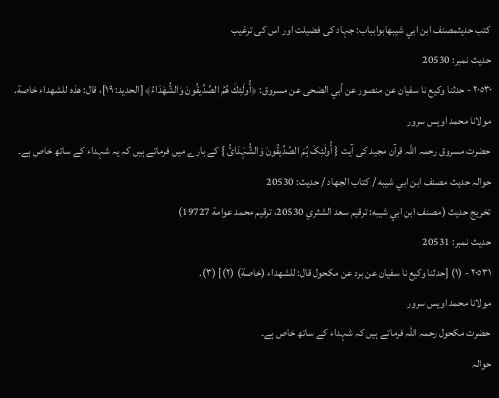کتب حدیثمصنف ابن ابي شيبهابوابباب: جہاد کی فضیلت اور اس کی ترغیب
حدیث نمبر: 20530
٢٠٥٣٠ - حدثنا وكيع نا سفيان عن منصور عن أبي الضحى عن مسروق: ﴿أُولَئِكَ هُمُ الصِّدِّيقُونَ وَالشُّهَدَاءُ﴾ [الحديد: ١٩]، قال: هذه للشهداء خاصة.
مولانا محمد اویس سرور
حضرت مسروق رحمہ اللہ قرآن مجید کی آیت { أُولَئِکَ ہُمَ الصِّدِّیقُونَ وَالشُّہَدَائُ } کے بارے میں فرماتے ہیں کہ یہ شہداء کے ساتھ خاص ہے۔
حوالہ حدیث مصنف ابن ابي شيبه / كتاب الجهاد / حدیث: 20530
تخریج حدیث (مصنف ابن ابي شيبه: ترقيم سعد الشثري 20530، ترقيم محمد عوامة 19727)
حدیث نمبر: 20531
٢٠٥٣١ - (١) [حدثنا وكيع نا سفيان عن برد عن مكحول قال: للشهداء (خاصة) (٢)] (٣).
مولانا محمد اویس سرور
حضرت مکحول رحمہ اللہ فرماتے ہیں کہ شہداء کے ساتھ خاص ہے۔
حوالہ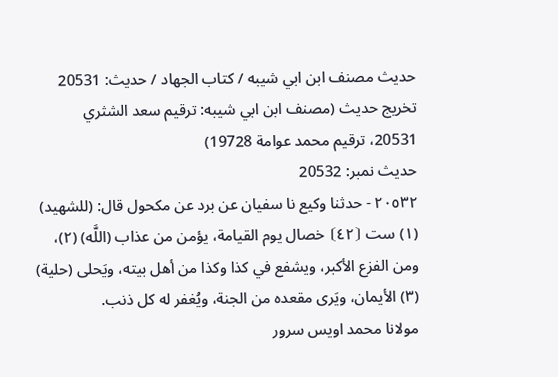حدیث مصنف ابن ابي شيبه / كتاب الجهاد / حدیث: 20531
تخریج حدیث (مصنف ابن ابي شيبه: ترقيم سعد الشثري 20531، ترقيم محمد عوامة 19728)
حدیث نمبر: 20532
٢٠٥٣٢ - حدثنا وكيع نا سفيان عن برد عن مكحول قال: (للشهيد) (١) ست ⦗٤٢⦘ خصال يوم القيامة، يؤمن من عذاب (اللَّه) (٢)، ومن الفزع الأكبر، ويشفع في كذا وكذا من أهل بيته، ويَحلى (حلية) (٣) الأيمان، ويَرى مقعده من الجنة، ويُغفر له كل ذنب.
مولانا محمد اویس سرور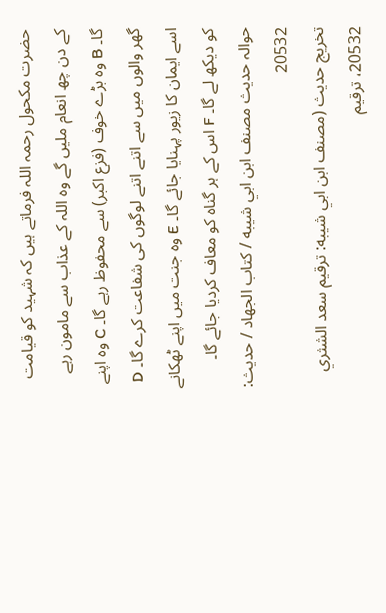حضرت مکحول رحمہ اللہ فرماتے ہیں کہ شہید کو قیامت کے دن چھ انعام ملیں گے وہ اللہ کے عذاب سے مامون رہے گا۔ B وہ بڑے خوف (فزع اکبر) سے محفوظ رہے گا۔ C وہ اپنے گھر والوں میں سے اتنے اتنے لوگوں کی شفاعت کرے گا۔ D اسے ایمان کا زیور پہنایا جائے گا۔ E وہ جنت میں اپنے ٹھکانے کو دیکھ لے گا۔ F اس کے ہر گناہ کو معاف کردیا جائے گا۔
حوالہ حدیث مصنف ابن ابي شيبه / كتاب الجهاد / حدیث: 20532
تخریج حدیث (مصنف ابن ابي شيبه: ترقيم سعد الشثري 20532، ترقيم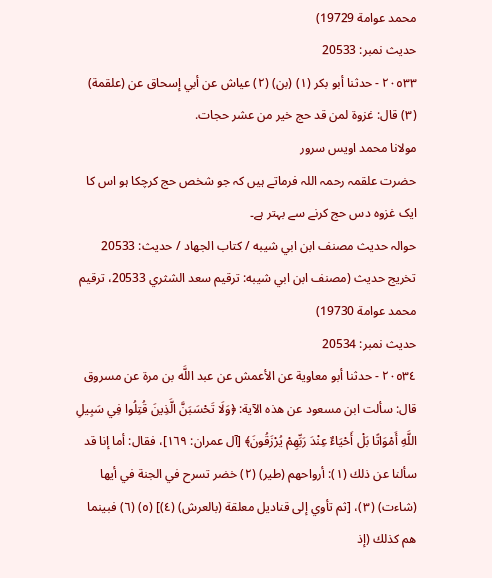محمد عوامة 19729)
حدیث نمبر: 20533
٢٠٥٣٣ - حدثنا أبو بكر (١) (بن) (٢) عياش عن أبي إسحاق عن (علقمة) (٣) قال: غزوة لمن قد حج خير من عشر حجات.
مولانا محمد اویس سرور
حضرت علقمہ رحمہ اللہ فرماتے ہیں کہ جو شخص حج کرچکا ہو اس کا ایک غزوہ دس حج کرنے سے بہتر ہے۔
حوالہ حدیث مصنف ابن ابي شيبه / كتاب الجهاد / حدیث: 20533
تخریج حدیث (مصنف ابن ابي شيبه: ترقيم سعد الشثري 20533، ترقيم محمد عوامة 19730)
حدیث نمبر: 20534
٢٠٥٣٤ - حدثنا أبو معاوية عن الأعمش عن عبد اللَّه بن مرة عن مسروق قال: سألت ابن مسعود عن هذه الآية: ﴿وَلَا تَحْسَبَنَّ الَّذِينَ قُتِلُوا فِي سَبِيلِ اللَّهِ أَمْوَاتًا بَلْ أَحْيَاءٌ عِنْدَ رَبِّهِمْ يُرْزَقُونَ﴾ [آل عمران: ١٦٩]، فقال: أما إنا قد سألنا عن ذلك (١): أرواحهم (طير) (٢) خضر تسرح في الجنة في أيها (شاءت) (٣)، [ثم تأوي إلى قناديل معلقة (بالعرش) (٤)] (٥) (٦) فبينما هم كذلك (إذ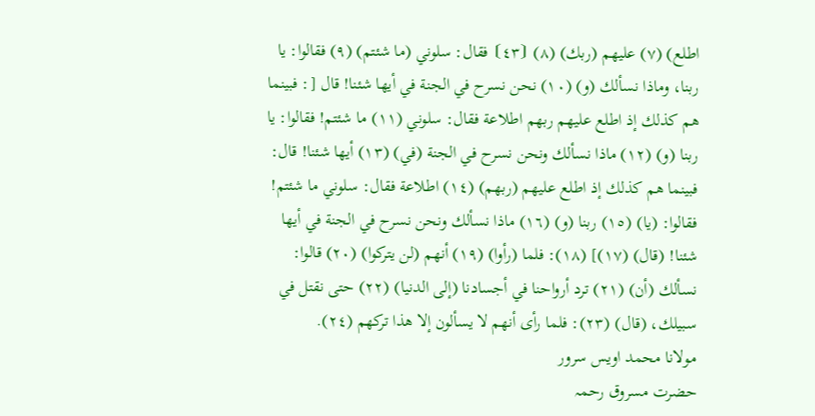اطلع) (٧) عليهم (ربك) (٨) ⦗٤٣⦘ فقال: سلوني (ما شئتم) (٩) فقالوا: يا ربنا، وماذا نسألك (و) (١٠) نحن نسرح في الجنة في أيها شئنا! قال [: فبينما هم كذلك إذ اطلع عليهم ربهم اطلاعة فقال: سلوني (١١) ما شئتم! فقالوا: يا ربنا (و) (١٢) ماذا نسألك ونحن نسرح في الجنة (في) (١٣) أيها شئنا! قال: فبينما هم كذلك إذ اطلع عليهم (ربهم) (١٤) اطلاعة فقال: سلوني ما شئتم! فقالوا: (يا) (١٥) ربنا (و) (١٦) ماذا نسألك ونحن نسرح في الجنة في أيها شئنا! (قال) (١٧)] (١٨): فلما (رأوا) (١٩) أنهم (لن يتركوا) (٢٠) قالوا: نسألك (أن) (٢١) ترد أرواحنا في أجسادنا (إلى الدنيا) (٢٢) حتى نقتل في سبيلك، (قال) (٢٣): فلما رأى أنهم لا يسألون إلا هذا تركهم (٢٤).
مولانا محمد اویس سرور
حضرت مسروق رحمہ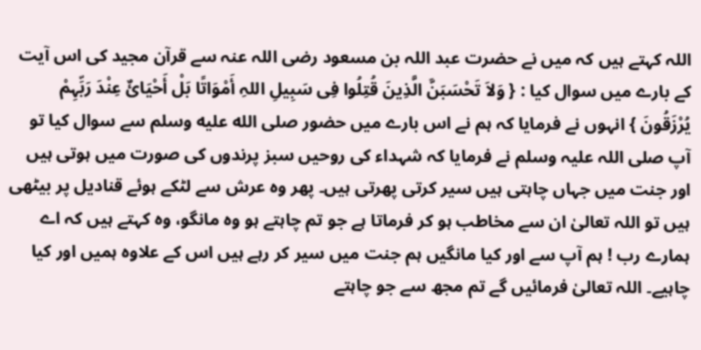اللہ کہتے ہیں کہ میں نے حضرت عبد اللہ بن مسعود رضی اللہ عنہ سے قرآن مجید کی اس آیت کے بارے میں سوال کیا : { وَلاَ تَحْسَبَنَّ الَّذِینَ قُتِلُوا فِی سَبِیلِ اللہِ أَمْوَاتًا بَلْ أَحْیَائٌ عِنْدَ رَبِّہِمْ یُرْزَقُونَ } انہوں نے فرمایا کہ ہم نے اس بارے میں حضور صلى الله عليه وسلم سے سوال کیا تو آپ صلی اللہ علیہ وسلم نے فرمایا کہ شہداء کی روحیں سبز پرندوں کی صورت میں ہوتی ہیں اور جنت میں جہاں چاہتی ہیں سیر کرتی پھرتی ہیں۔ پھر وہ عرش سے لٹکے ہوئے قنادیل پر بیٹھی ہیں تو اللہ تعالیٰ ان سے مخاطب ہو کر فرماتا ہے جو تم چاہتے ہو وہ مانگو، وہ کہتے ہیں کہ اے ہمارے رب ! ہم آپ سے اور کیا مانگیں ہم جنت میں سیر کر رہے ہیں اس کے علاوہ ہمیں اور کیا چاہیے۔ اللہ تعالیٰ فرمائیں گے تم مجھ سے جو چاہتے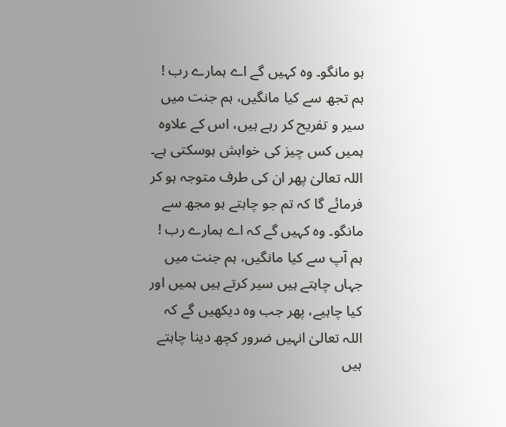ہو مانگو۔ وہ کہیں گے اے ہمارے رب ! ہم تجھ سے کیا مانگیں، ہم جنت میں سیر و تفریح کر رہے ہیں، اس کے علاوہ ہمیں کس چیز کی خواہش ہوسکتی ہے۔ اللہ تعالیٰ پھر ان کی طرف متوجہ ہو کر فرمائے گا کہ تم جو چاہتے ہو مجھ سے مانگو۔ وہ کہیں گے کہ اے ہمارے رب ! ہم آپ سے کیا مانگیں، ہم جنت میں جہاں چاہتے ہیں سیر کرتے ہیں ہمیں اور کیا چاہیے، پھر جب وہ دیکھیں گے کہ اللہ تعالیٰ انہیں ضرور کچھ دینا چاہتے ہیں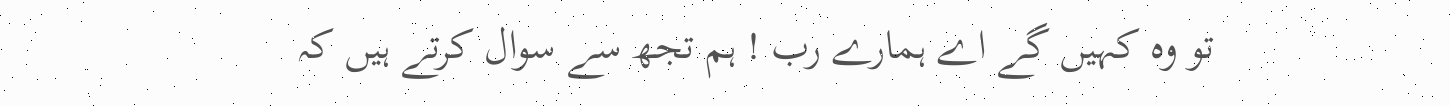تو وہ کہیں گے اے ہمارے رب ! ہم تجھ سے سوال کرتے ہیں کہ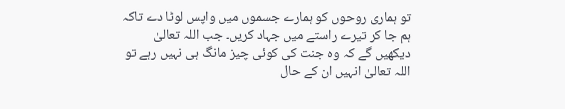تو ہماری روحوں کو ہمارے جسموں میں واپس لوٹا دے تاکہ ہم جا کر تیرے راستے میں جہاد کریں۔ جب اللہ تعالیٰ دیکھیں گے کہ وہ جنت کی کوئی چیز مانگ ہی نہیں رہے تو اللہ تعالیٰ انہیں ان کے حال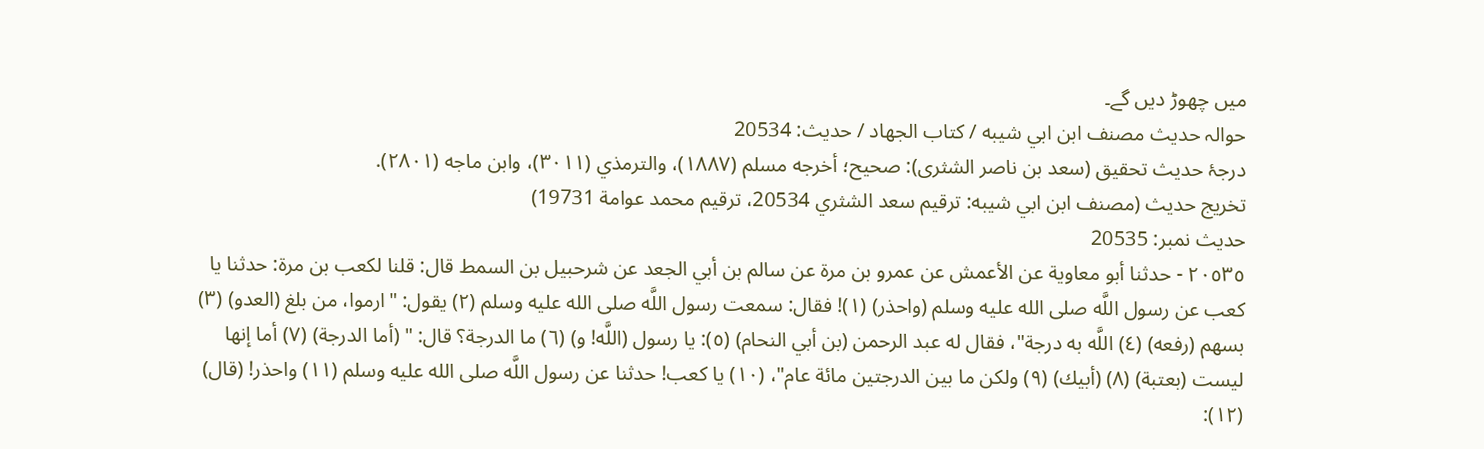میں چھوڑ دیں گے۔
حوالہ حدیث مصنف ابن ابي شيبه / كتاب الجهاد / حدیث: 20534
درجۂ حدیث تحقیق (سعد بن ناصر الشثری): صحيح؛ أخرجه مسلم (١٨٨٧)، والترمذي (٣٠١١)، وابن ماجه (٢٨٠١).
تخریج حدیث (مصنف ابن ابي شيبه: ترقيم سعد الشثري 20534، ترقيم محمد عوامة 19731)
حدیث نمبر: 20535
٢٠٥٣٥ - حدثنا أبو معاوية عن الأعمش عن عمرو بن مرة عن سالم بن أبي الجعد عن شرحبيل بن السمط قال: قلنا لكعب بن مرة: حدثنا يا كعب عن رسول اللَّه صلى الله عليه وسلم (واحذر) (١)! فقال: سمعت رسول اللَّه صلى الله عليه وسلم (٢) يقول: "ارموا، من بلغ (العدو) (٣) بسهم (رفعه) (٤) اللَّه به درجة"، فقال له عبد الرحمن (بن أبي النحام) (٥): يا رسول (اللَّه! و) (٦) ما الدرجة؟ قال: " (أما الدرجة) (٧) أما إنها ليست (بعتبة) (٨) (أبيك) (٩) ولكن ما بين الدرجتين مائة عام"، (١٠) يا كعب! حدثنا عن رسول اللَّه صلى الله عليه وسلم (١١) واحذر! (قال) (١٢):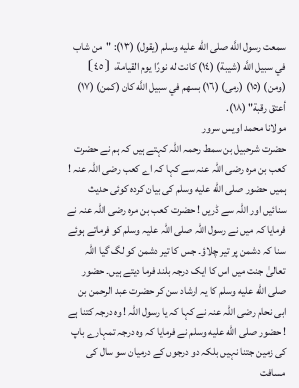سمعت رسول اللَّه صلى الله عليه وسلم (يقول) (١٣): "من شاب في سبيل اللَّه (شيبة) (١٤) كانت له نورًا يوم القيامة، ⦗٤٥⦘ (ومن) (١٥) (رمى) (١٦) بسهم في سبيل اللَّه كان (كمن) (١٧) أعتق رقبة" (١٨).
مولانا محمد اویس سرور
حضرت شرحبیل بن سمط رحمہ اللہ کہتے ہیں کہ ہم نے حضرت کعب بن مرہ رضی اللہ عنہ سے کہا کہ اے کعب رضی اللہ عنہ ! ہمیں حضور صلى الله عليه وسلم کی بیان کردہ کوئی حدیث سنائیں اور اللہ سے ڈریں ! حضرت کعب بن مرہ رضی اللہ عنہ نے فرمایا کہ میں نے رسول اللہ صلی اللہ علیہ وسلم کو فرماتے ہوئے سنا کہ دشمن پر تیر چلاؤ۔ جس کا تیر دشمن کو لگ گیا اللہ تعالیٰ جنت میں اس کا ایک درجہ بلند فرما دیتے ہیں۔ حضور صلى الله عليه وسلم کا یہ ارشاد سن کر حضرت عبد الرحمن بن ابی نحام رضی اللہ عنہ نے کہا کہ یا رسول اللہ ! وہ درجہ کتنا ہے ! حضور صلى الله عليه وسلم نے فرمایا کہ وہ درجہ تمہارے باپ کی زمین جتنا نہیں بلکہ دو درجوں کے درمیان سو سال کی مسافت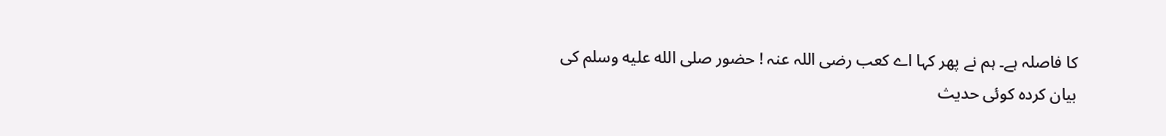کا فاصلہ ہے۔ ہم نے پھر کہا اے کعب رضی اللہ عنہ ! حضور صلى الله عليه وسلم کی بیان کردہ کوئی حدیث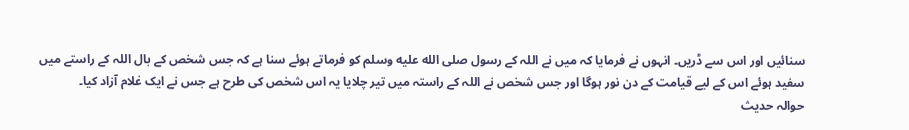سنائیں اور اس سے ڈریں۔ انہوں نے فرمایا کہ میں نے اللہ کے رسول صلى الله عليه وسلم کو فرماتے ہوئے سنا ہے کہ جس شخص کے بال اللہ کے راستے میں سفید ہوئے اس کے لیے قیامت کے دن نور ہوگا اور جس شخص نے اللہ کے راستہ میں تیر چلایا یہ اس شخص کی طرح ہے جس نے ایک غلام آزاد کیا۔
حوالہ حدیث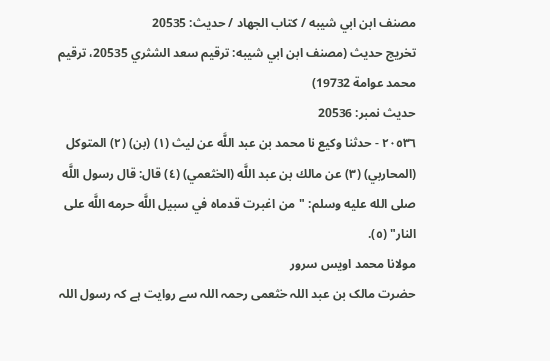مصنف ابن ابي شيبه / كتاب الجهاد / حدیث: 20535
تخریج حدیث (مصنف ابن ابي شيبه: ترقيم سعد الشثري 20535، ترقيم محمد عوامة 19732)
حدیث نمبر: 20536
٢٠٥٣٦ - حدثنا وكيع نا محمد بن عبد اللَّه عن ليث (١) (بن) (٢) المتوكل (المحاربي) (٣) عن مالك بن عبد اللَّه (الخثعمي) (٤) قال: قال رسول اللَّه صلى الله عليه وسلم: "من اغبرت قدماه في سبيل اللَّه حرمه اللَّه على النار" (٥).
مولانا محمد اویس سرور
حضرت مالک بن عبد اللہ خثعمی رحمہ اللہ سے روایت ہے کہ رسول اللہ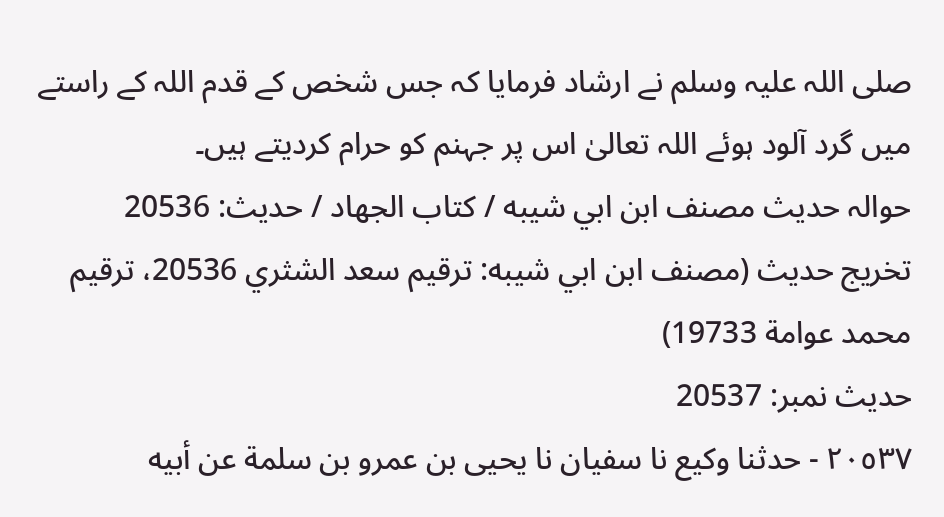صلی اللہ علیہ وسلم نے ارشاد فرمایا کہ جس شخص کے قدم اللہ کے راستے میں گرد آلود ہوئے اللہ تعالیٰ اس پر جہنم کو حرام کردیتے ہیں۔
حوالہ حدیث مصنف ابن ابي شيبه / كتاب الجهاد / حدیث: 20536
تخریج حدیث (مصنف ابن ابي شيبه: ترقيم سعد الشثري 20536، ترقيم محمد عوامة 19733)
حدیث نمبر: 20537
٢٠٥٣٧ - حدثنا وكيع نا سفيان نا يحيى بن عمرو بن سلمة عن أبيه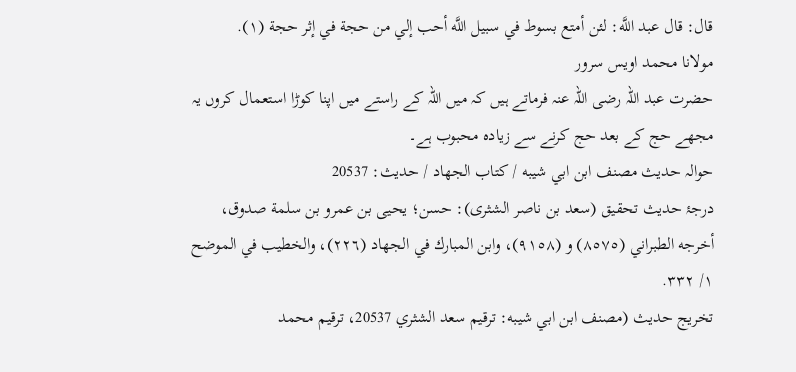قال: قال عبد اللَّه: لئن أمتع بسوط في سبيل اللَّه أحب إلي من حجة في إثر حجة (١).
مولانا محمد اویس سرور
حضرت عبد اللہ رضی اللہ عنہ فرماتے ہیں کہ میں اللہ کے راستے میں اپنا کوڑا استعمال کروں یہ مجھے حج کے بعد حج کرنے سے زیادہ محبوب ہے۔
حوالہ حدیث مصنف ابن ابي شيبه / كتاب الجهاد / حدیث: 20537
درجۂ حدیث تحقیق (سعد بن ناصر الشثری): حسن؛ يحيى بن عمرو بن سلمة صدوق، أخرجه الطبراني (٨٥٧٥) و (٩١٥٨)، وابن المبارك في الجهاد (٢٢٦)، والخطيب في الموضح ١/ ٣٣٢.
تخریج حدیث (مصنف ابن ابي شيبه: ترقيم سعد الشثري 20537، ترقيم محمد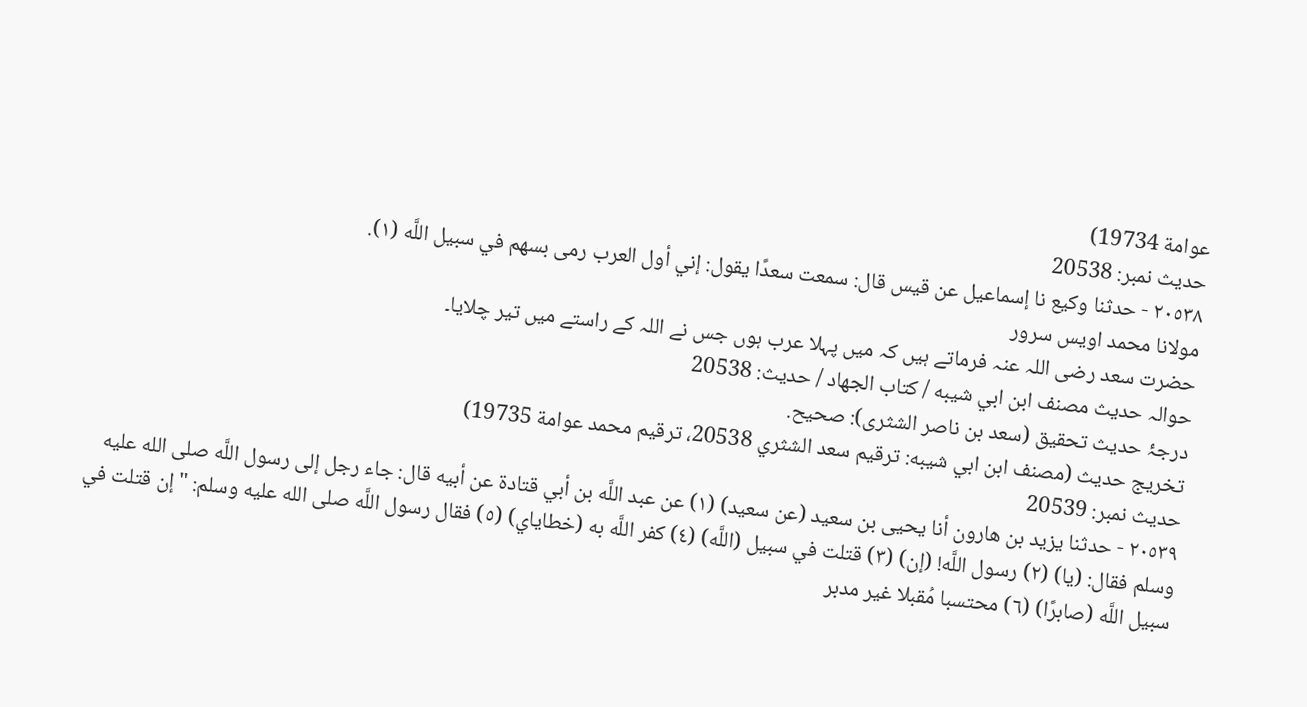عوامة 19734)
حدیث نمبر: 20538
٢٠٥٣٨ - حدثنا وكيع نا إسماعيل عن قيس قال: سمعت سعدًا يقول: إني أول العرب رمى بسهم في سبيل اللَّه (١).
مولانا محمد اویس سرور
حضرت سعد رضی اللہ عنہ فرماتے ہیں کہ میں پہلا عرب ہوں جس نے اللہ کے راستے میں تیر چلایا۔
حوالہ حدیث مصنف ابن ابي شيبه / كتاب الجهاد / حدیث: 20538
درجۂ حدیث تحقیق (سعد بن ناصر الشثری): صحيح.
تخریج حدیث (مصنف ابن ابي شيبه: ترقيم سعد الشثري 20538، ترقيم محمد عوامة 19735)
حدیث نمبر: 20539
٢٠٥٣٩ - حدثنا يزيد بن هارون أنا يحيى بن سعيد (عن سعيد) (١) عن عبد اللَّه بن أبي قتادة عن أبيه قال: جاء رجل إلى رسول اللَّه صلى الله عليه وسلم فقال: (يا) (٢) رسول اللَّه! (إن) (٣) قتلت في سبيل (اللَّه) (٤) كفر اللَّه به (خطاياي) (٥) فقال رسول اللَّه صلى الله عليه وسلم: "إن قتلت في سبيل اللَّه (صابرًا) (٦) محتسبا مُقبلا غير مدبر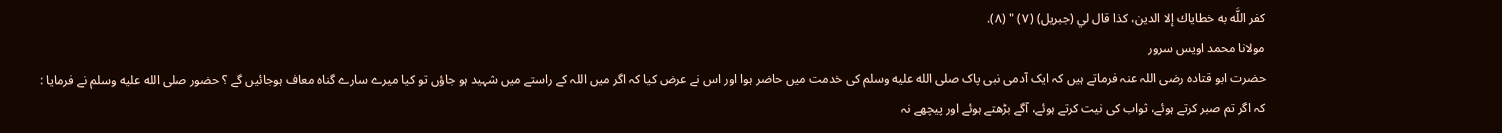كفر اللَّه به خطاياك إلا الدين، كذا قال لي (جبريل) (٧) " (٨).
مولانا محمد اویس سرور
حضرت ابو قتادہ رضی اللہ عنہ فرماتے ہیں کہ ایک آدمی نبی پاک صلى الله عليه وسلم کی خدمت میں حاضر ہوا اور اس نے عرض کیا کہ اگر میں اللہ کے راستے میں شہید ہو جاؤں تو کیا میرے سارے گناہ معاف ہوجائیں گے ؟ حضور صلى الله عليه وسلم نے فرمایا : کہ اگر تم صبر کرتے ہوئے، ثواب کی نیت کرتے ہوئے، آگے بڑھتے ہوئے اور پیچھے نہ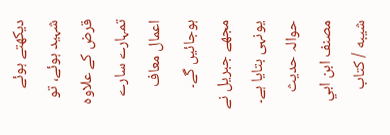دیکھتے ہوئے شہید ہوئے، تو قرض کے علاوہ تمہارے سارے اعمال معاف ہوجائیں گے۔ مجھے جبریل نے یونہی بتایا ہے۔
حوالہ حدیث مصنف ابن ابي شيبه / كتاب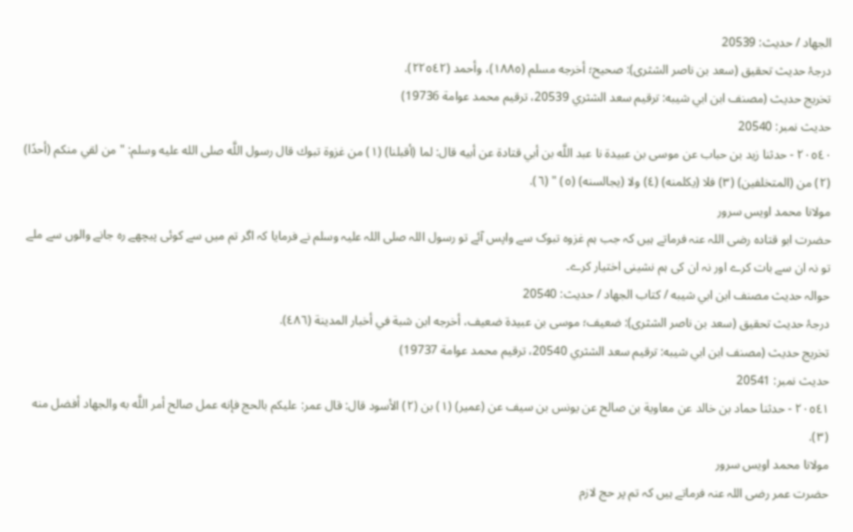الجهاد / حدیث: 20539
درجۂ حدیث تحقیق (سعد بن ناصر الشثری): صحيح؛ أخرجه مسلم (١٨٨٥)، وأحمد (٢٢٥٤٢).
تخریج حدیث (مصنف ابن ابي شيبه: ترقيم سعد الشثري 20539، ترقيم محمد عوامة 19736)
حدیث نمبر: 20540
٢٠٥٤٠ - حدثنا زيد بن حباب عن موسى بن عبيدة نا عبد اللَّه بن أبي قتادة عن أبيه قال: لما (أقبلنا) (١) من غزوة تبوك قال رسول اللَّه صلى الله عليه وسلم: "من لقي منكم (أحدًا) (٢) من (المتخلفين) (٣) فلا (يكلمنه) (٤) ولا (يجالسنه) (٥) " (٦).
مولانا محمد اویس سرور
حضرت ابو قتادہ رضی اللہ عنہ فرماتے ہیں کہ جب ہم غزوہ تبوک سے واپس آئے تو رسول اللہ صلی اللہ علیہ وسلم نے فرمایا کہ اگر تم میں سے کوئی پیچھے رہ جانے والوں سے ملے تو نہ ان سے بات کرے اور نہ ان کی ہم نشینی اختیار کرے۔
حوالہ حدیث مصنف ابن ابي شيبه / كتاب الجهاد / حدیث: 20540
درجۂ حدیث تحقیق (سعد بن ناصر الشثری): ضعيف؛ موسى بن عبيدة ضعيف، أخرجه ابن شبة في أخبار المدينة (٤٨٦).
تخریج حدیث (مصنف ابن ابي شيبه: ترقيم سعد الشثري 20540، ترقيم محمد عوامة 19737)
حدیث نمبر: 20541
٢٠٥٤١ - حدثنا حماد بن خالد عن معاوية بن صالح عن يونس بن سيف عن (عمير) (١) بن (٢) الأسود قال: قال عمر: عليكم بالحج فإنه عمل صالح أمر اللَّه به والجهاد أفضل منه (٣).
مولانا محمد اویس سرور
حضرت عمر رضی اللہ عنہ فرماتے ہیں کہ تم پر حج لازم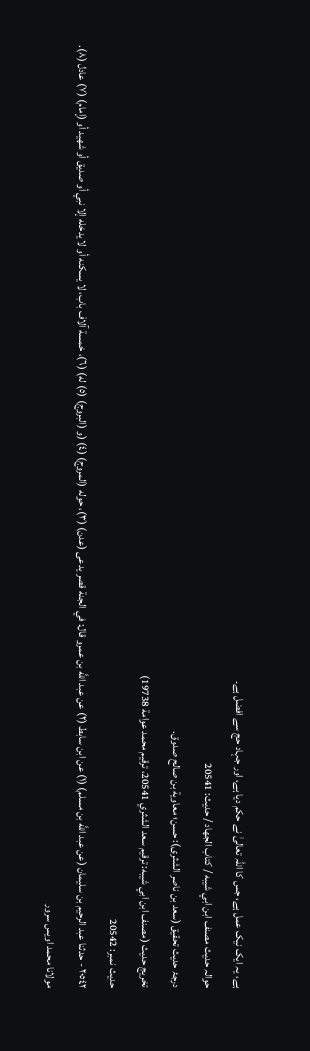ہے، یہ ایک نیک عمل ہے، جس کا اللہ تعالیٰ نے حکم دیا ہے، اور جہاد حج سے افضل ہے۔
حوالہ حدیث مصنف ابن ابي شيبه / كتاب الجهاد / حدیث: 20541
درجۂ حدیث تحقیق (سعد بن ناصر الشثری): حسن؛ معاوية بن صالح صدوق.
تخریج حدیث (مصنف ابن ابي شيبه: ترقيم سعد الشثري 20541، ترقيم محمد عوامة 19738)
حدیث نمبر: 20542
٢٠٥٤٢ - حدثنا عبد الرحيم بن سليمان (عن عبد اللَّه بن مسلم) (١) عن ابن سابط (٢) عن عبد اللَّه بن عمرو قال: في الجنة قصر يدعى (عدن) (٣)، حوله (المروج) (٤) (و (البروج) (٥) له) (٦)، خمسة آلاف باب، لا يسكنه أو لا يدخله إلا نبي أو صديق أو شهيد أو (إمام) (٧) عادل (٨).
مولانا محمد اویس سرور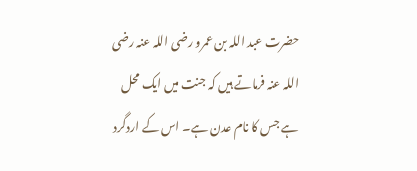حضرت عبد اللہ بن عمرو رضی اللہ عنہ رضی اللہ عنہ فرماتے ہیں کہ جنت میں ایک محل ہے جس کا نام عدن ہے۔ اس کے اردگرد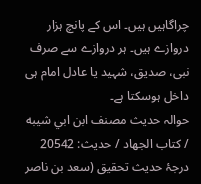چراگاہیں ہیں۔ اس کے پانچ ہزار دروازے ہیں۔ ہر دروازے سے صرف نبی، صدیق، شہید یا عادل امام ہی داخل ہوسکتا ہے۔
حوالہ حدیث مصنف ابن ابي شيبه / كتاب الجهاد / حدیث: 20542
درجۂ حدیث تحقیق (سعد بن ناصر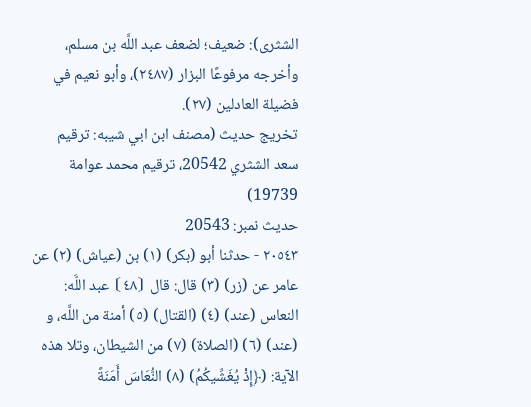الشثری): ضعيف؛ لضعف عبد اللَّه بن مسلم، وأخرجه مرفوعًا البزار (٢٤٨٧)، وأبو نعيم في فضيلة العادلين (٢٧).
تخریج حدیث (مصنف ابن ابي شيبه: ترقيم سعد الشثري 20542، ترقيم محمد عوامة 19739)
حدیث نمبر: 20543
٢٠٥٤٣ - حدثنا أبو (بكر) (١) بن (عياش) (٢) عن عامر عن (زر) (٣) قال: قال ⦗٤٨⦘ عبد اللَّه: النعاس (عند) (٤) (القتال) (٥) أمنة من اللَّه، و (عند) (٦) (الصلاة) (٧) من الشيطان، وتلا هذه الآية: (﴿إِذْ يُغَشِّيكُمُ) (٨) النُّعَاسَ أَمَنَةً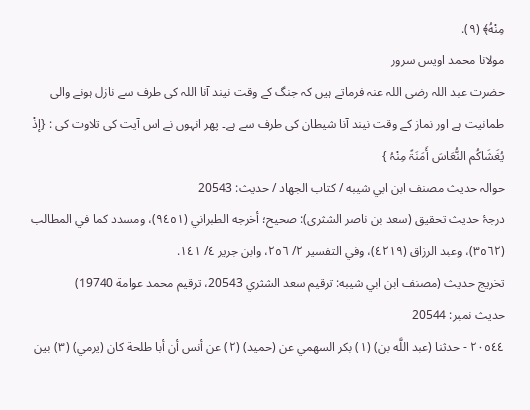مِنْهُ﴾ (٩).
مولانا محمد اویس سرور
حضرت عبد اللہ رضی اللہ عنہ فرماتے ہیں کہ جنگ کے وقت نیند آنا اللہ کی طرف سے نازل ہونے والی طمانیت ہے اور نماز کے وقت نیند آنا شیطان کی طرف سے ہے۔ پھر انہوں نے اس آیت کی تلاوت کی : {إذْ یُغَشَاکُم النُّعَاسَ أَمَنَۃً مِنْہُ }
حوالہ حدیث مصنف ابن ابي شيبه / كتاب الجهاد / حدیث: 20543
درجۂ حدیث تحقیق (سعد بن ناصر الشثری): صحيح؛ أخرجه الطبراني (٩٤٥١)، ومسدد كما في المطالب (٣٥٦٢)، وعبد الرزاق (٤٢١٩)، وفي التفسير ٢/ ٢٥٦، وابن جرير ٤/ ١٤١.
تخریج حدیث (مصنف ابن ابي شيبه: ترقيم سعد الشثري 20543، ترقيم محمد عوامة 19740)
حدیث نمبر: 20544
٢٠٥٤٤ - حدثنا (عبد اللَّه بن) (١) بكر السهمي عن (حميد) (٢) عن أنس أن أبا طلحة كان (يرمي) (٣) بين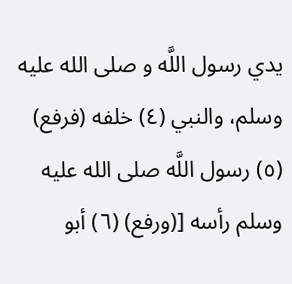يدي رسول اللَّه و صلى الله عليه وسلم، والنبي (٤) خلفه (فرفع) (٥) رسول اللَّه صلى الله عليه وسلم رأسه [(ورفع) (٦) أبو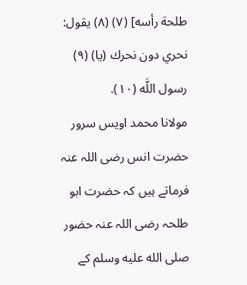طلحة رأسه] (٧) (٨) يقول: نحري دون نحرك (يا) (٩) رسول اللَّه (١٠).
مولانا محمد اویس سرور
حضرت انس رضی اللہ عنہ فرماتے ہیں کہ حضرت ابو طلحہ رضی اللہ عنہ حضور صلى الله عليه وسلم کے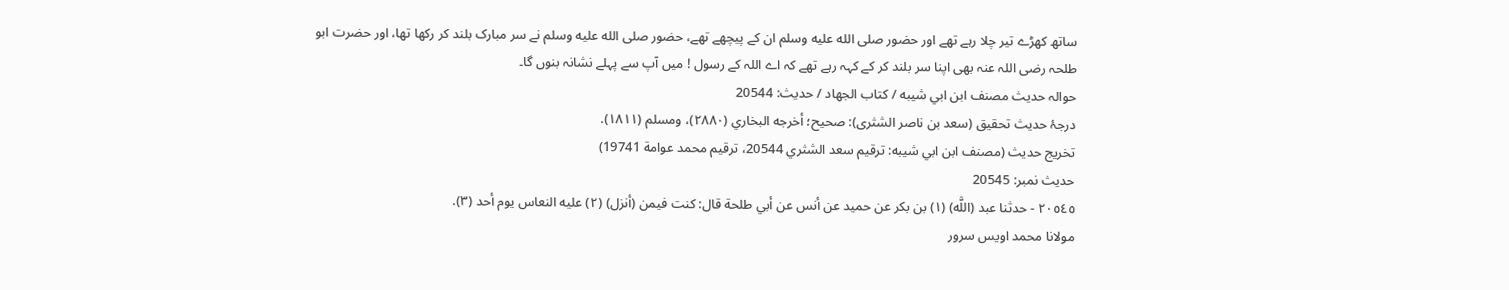ساتھ کھڑے تیر چلا رہے تھے اور حضور صلى الله عليه وسلم ان کے پیچھے تھے، حضور صلى الله عليه وسلم نے سر مبارک بلند کر رکھا تھا، اور حضرت ابو طلحہ رضی اللہ عنہ بھی اپنا سر بلند کر کے کہہ رہے تھے کہ اے اللہ کے رسول ! میں آپ سے پہلے نشانہ بنوں گا۔
حوالہ حدیث مصنف ابن ابي شيبه / كتاب الجهاد / حدیث: 20544
درجۂ حدیث تحقیق (سعد بن ناصر الشثری): صحيح؛ أخرجه البخاري (٢٨٨٠)، ومسلم (١٨١١).
تخریج حدیث (مصنف ابن ابي شيبه: ترقيم سعد الشثري 20544، ترقيم محمد عوامة 19741)
حدیث نمبر: 20545
٢٠٥٤٥ - حدثنا عبد (اللَّه) (١) بن بكر عن حميد عن أنس عن أبي طلحة قال: كنت فيمن (أنزل) (٢) عليه النعاس يوم أحد (٣).
مولانا محمد اویس سرور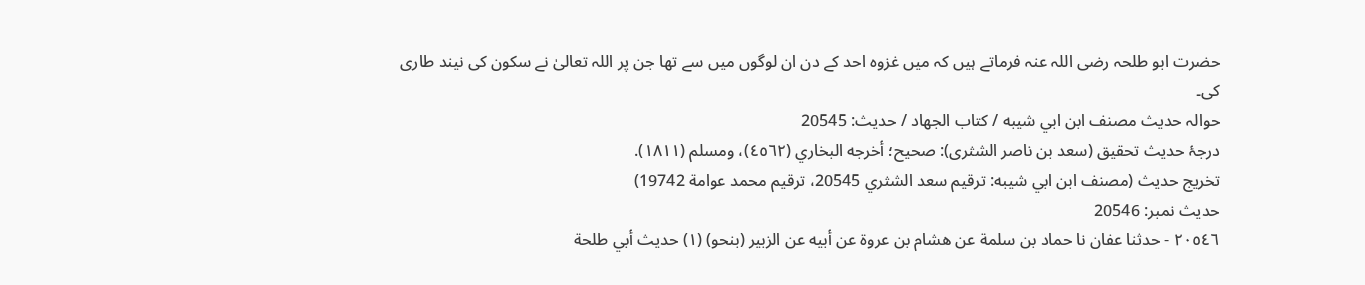حضرت ابو طلحہ رضی اللہ عنہ فرماتے ہیں کہ میں غزوہ احد کے دن ان لوگوں میں سے تھا جن پر اللہ تعالیٰ نے سکون کی نیند طاری کی۔
حوالہ حدیث مصنف ابن ابي شيبه / كتاب الجهاد / حدیث: 20545
درجۂ حدیث تحقیق (سعد بن ناصر الشثری): صحيح؛ أخرجه البخاري (٤٥٦٢)، ومسلم (١٨١١).
تخریج حدیث (مصنف ابن ابي شيبه: ترقيم سعد الشثري 20545، ترقيم محمد عوامة 19742)
حدیث نمبر: 20546
٢٠٥٤٦ - حدثنا عفان نا حماد بن سلمة عن هشام بن عروة عن أبيه عن الزبير (بنحو) (١) حديث أبي طلحة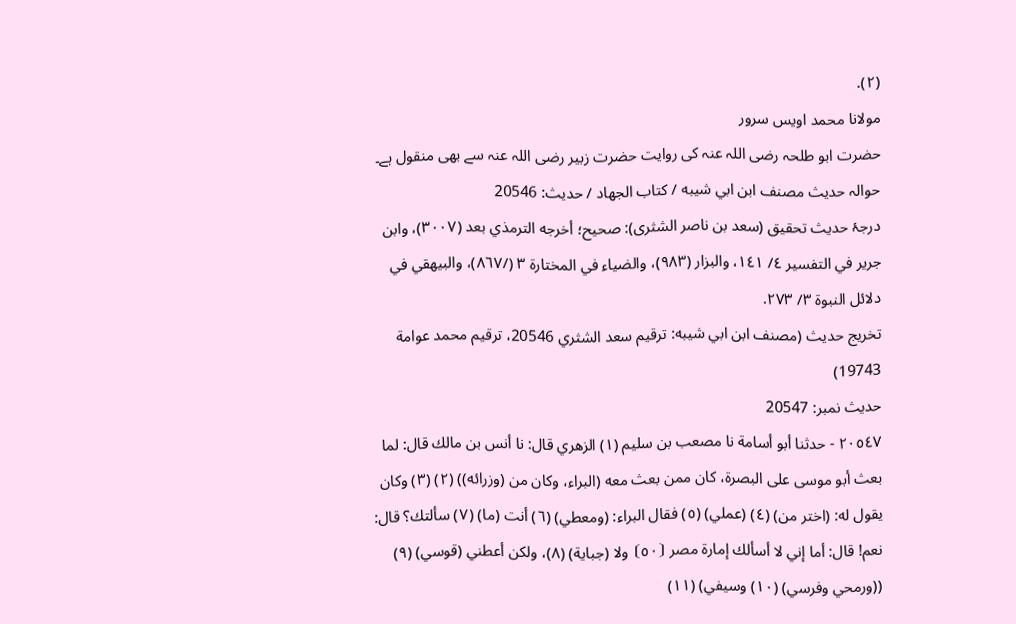(٢).
مولانا محمد اویس سرور
حضرت ابو طلحہ رضی اللہ عنہ کی روایت حضرت زبیر رضی اللہ عنہ سے بھی منقول ہے۔
حوالہ حدیث مصنف ابن ابي شيبه / كتاب الجهاد / حدیث: 20546
درجۂ حدیث تحقیق (سعد بن ناصر الشثری): صحيح؛ أخرجه الترمذي بعد (٣٠٠٧)، وابن جرير في التفسير ٤/ ١٤١، والبزار (٩٨٣)، والضياء في المختارة ٣ (/٨٦٧)، والبيهقي في دلائل النبوة ٣/ ٢٧٣.
تخریج حدیث (مصنف ابن ابي شيبه: ترقيم سعد الشثري 20546، ترقيم محمد عوامة 19743)
حدیث نمبر: 20547
٢٠٥٤٧ - حدثنا أبو أسامة نا مصعب بن سليم (١) الزهري قال: نا أنس بن مالك قال: لما بعث أبو موسى على البصرة، كان ممن بعث معه (البراء، وكان من (وزرائه)) (٢) (٣) وكان يقول له: (اختر من) (٤) (عملي) (٥) فقال البراء: (ومعطي) (٦) أنت (ما) (٧) سألتك؟ قال: نعم! قال: أما إني لا أسألك إمارة مصر ⦗٥٠⦘ ولا (جباية) (٨)، ولكن أعطني (قوسي) (٩) ((ورمحي وفرسي) (١٠) وسيفي) (١١)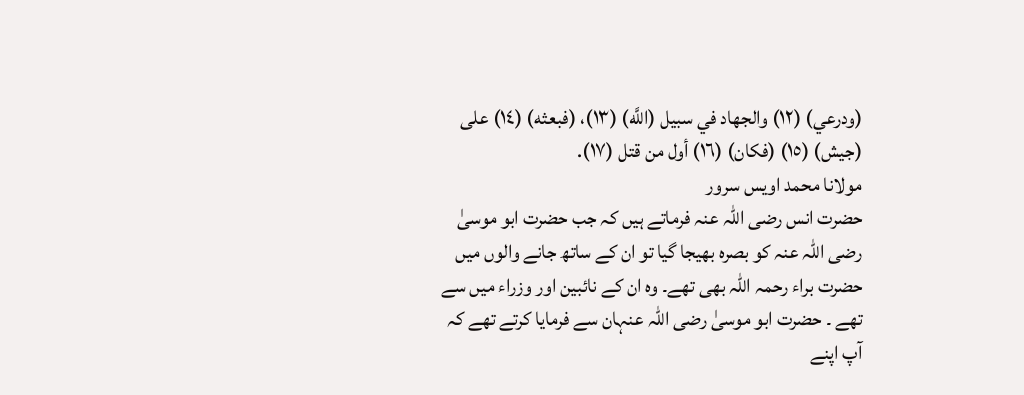(ودرعي) (١٢) والجهاد في سبيل (اللَّه) (١٣)، (فبعثه) (١٤) على (جيش) (١٥) (فكان) (١٦) أول من قتل (١٧).
مولانا محمد اویس سرور
حضرت انس رضی اللہ عنہ فرماتے ہیں کہ جب حضرت ابو موسیٰ رضی اللہ عنہ کو بصرہ بھیجا گیا تو ان کے ساتھ جانے والوں میں حضرت براء رحمہ اللہ بھی تھے۔ وہ ان کے نائبین اور وزراء میں سے تھے ۔ حضرت ابو موسیٰ رضی اللہ عنہان سے فرمایا کرتے تھے کہ آپ اپنے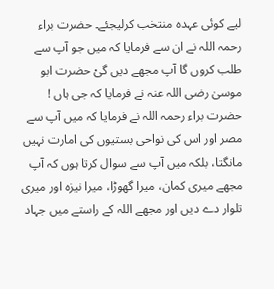لیے کوئی عہدہ منتخب کرلیجئے۔ حضرت براء رحمہ اللہ نے ان سے فرمایا کہ میں جو آپ سے طلب کروں گا آپ مجھے دیں گیْ حضرت ابو موسیٰ رضی اللہ عنہ نے فرمایا کہ جی ہاں ! حضرت براء رحمہ اللہ نے فرمایا کہ میں آپ سے مصر اور اس کی نواحی بستیوں کی امارت نہیں مانگتا، بلکہ میں آپ سے سوال کرتا ہوں کہ آپ مجھے میری کمان، میرا گھوڑا، میرا نیزہ اور میری تلوار دے دیں اور مجھے اللہ کے راستے میں جہاد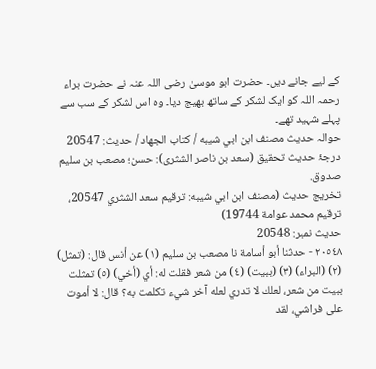کے لیے جانے دیں۔ حضرت ابو موسیٰ رضی اللہ عنہ نے حضرت براء رحمہ اللہ کو ایک لشکر کے ساتھ بھیج دیا۔ وہ اس لشکر کے سب سے پہلے شہید تھے۔
حوالہ حدیث مصنف ابن ابي شيبه / كتاب الجهاد / حدیث: 20547
درجۂ حدیث تحقیق (سعد بن ناصر الشثری): حسن؛ مصعب بن سليم صدوق.
تخریج حدیث (مصنف ابن ابي شيبه: ترقيم سعد الشثري 20547، ترقيم محمد عوامة 19744)
حدیث نمبر: 20548
٢٠٥٤٨ - حدثنا أبو أسامة نا مصعب بن سليم (١) عن أنس قال: (تمثل) (٢) (البراء) (٣) (ببيت) (٤) من شعر فقلت له: أي (أخي) (٥) تمثلت ببيت من شعر، لعلك لا تدري لعله آخر شيء تكلمت به؟ قال: لا أموت على فراشي، لقد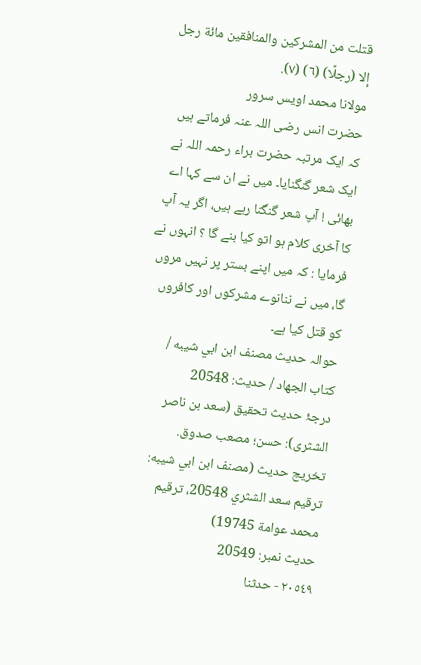قتلت من المشركين والمنافقين مائة رجل إلا (رجلًا) (٦) (٧).
مولانا محمد اویس سرور
حضرت انس رضی اللہ عنہ فرماتے ہیں کہ ایک مرتبہ حضرت براء رحمہ اللہ نے ایک شعر گنگنایا۔ میں نے ان سے کہا اے بھائی ! آپ شعر گنگنا رہے ہیں، اگر یہ آپ کا آخری کلام ہو اتو کیا بنے گا ؟ انہوں نے فرمایا : کہ میں اپنے بستر پر نہیں مروں گا، میں نے ننانوے مشرکوں اور کافروں کو قتل کیا ہے۔
حوالہ حدیث مصنف ابن ابي شيبه / كتاب الجهاد / حدیث: 20548
درجۂ حدیث تحقیق (سعد بن ناصر الشثری): حسن؛ مصعب صدوق.
تخریج حدیث (مصنف ابن ابي شيبه: ترقيم سعد الشثري 20548، ترقيم محمد عوامة 19745)
حدیث نمبر: 20549
٢٠٥٤٩ - حدثنا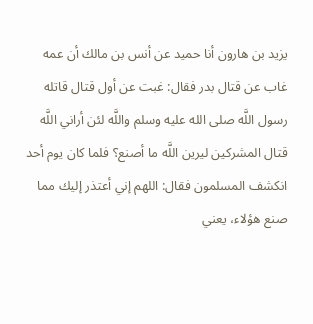يزيد بن هارون أنا حميد عن أنس بن مالك أن عمه غاب عن قتال بدر فقال: غبت عن أول قتال قاتله رسول اللَّه صلى الله عليه وسلم واللَّه لئن أراني اللَّه قتال المشركين ليرين اللَّه ما أصنع؟ فلما كان يوم أحد انكشف المسلمون فقال: اللهم إني أعتذر إليك مما صنع هؤلاء، يعني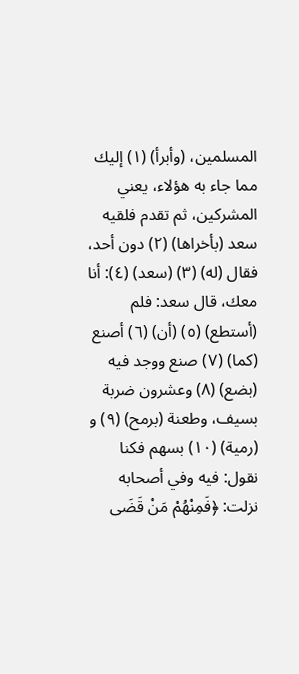المسلمين، (وأبرأ) (١) إليك مما جاء به هؤلاء، يعني المشركين، ثم تقدم فلقيه سعد (بأخراها) (٢) دون أحد، فقال (له) (٣) (سعد) (٤): أنا معك، قال سعد: فلم (أستطع) (٥) (أن) (٦) أصنع (كما) (٧) صنع ووجد فيه (بضع) (٨) وعشرون ضربة بسيف، وطعنة (برمح) (٩) و (رمية) (١٠) بسهم فكنا نقول: فيه وفي أصحابه نزلت: ﴿فَمِنْهُمْ مَنْ قَضَى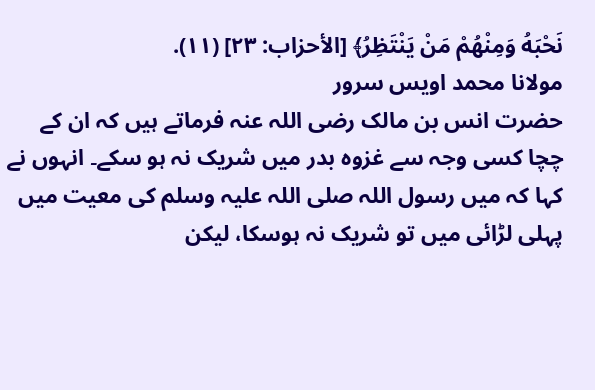نَحْبَهُ وَمِنْهُمْ مَنْ يَنْتَظِرُ﴾ [الأحزاب: ٢٣] (١١).
مولانا محمد اویس سرور
حضرت انس بن مالک رضی اللہ عنہ فرماتے ہیں کہ ان کے چچا کسی وجہ سے غزوہ بدر میں شریک نہ ہو سکے۔ انہوں نے کہا کہ میں رسول اللہ صلی اللہ علیہ وسلم کی معیت میں پہلی لڑائی میں تو شریک نہ ہوسکا، لیکن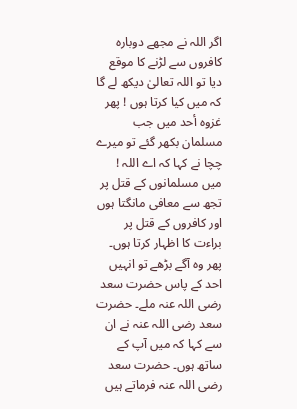اگر اللہ نے مجھے دوبارہ کافروں سے لڑنے کا موقع دیا تو اللہ تعالیٰ دیکھ لے گا کہ میں کیا کرتا ہوں ! پھر غزوہ أحد میں جب مسلمان بکھر گئے تو میرے چچا نے کہا کہ اے اللہ ! میں مسلمانوں کے قتل پر تجھ سے معافی مانگتا ہوں اور کافروں کے قتل پر براءت کا اظہار کرتا ہوں۔ پھر وہ آگے بڑھے تو انہیں احد کے پاس حضرت سعد رضی اللہ عنہ ملے۔ حضرت سعد رضی اللہ عنہ نے ان سے کہا کہ میں آپ کے ساتھ ہوں۔ حضرت سعد رضی اللہ عنہ فرماتے ہیں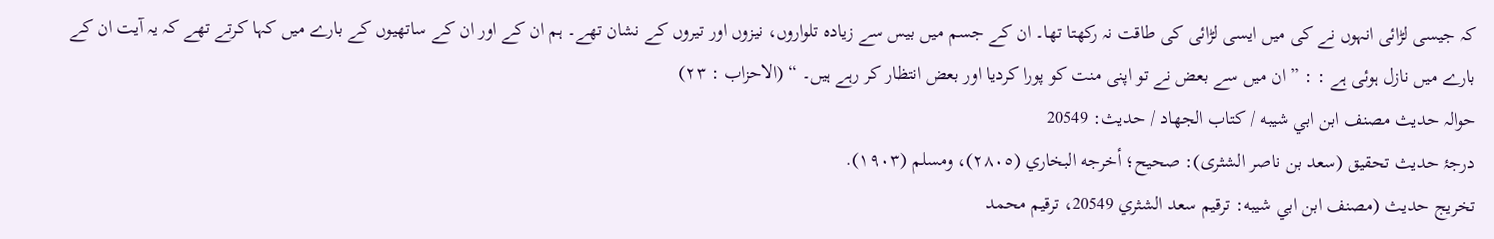کہ جیسی لڑائی انہوں نے کی میں ایسی لڑائی کی طاقت نہ رکھتا تھا۔ ان کے جسم میں بیس سے زیادہ تلواروں، نیزوں اور تیروں کے نشان تھے۔ ہم ان کے اور ان کے ساتھیوں کے بارے میں کہا کرتے تھے کہ یہ آیت ان کے بارے میں نازل ہوئی ہے : : ” ان میں سے بعض نے تو اپنی منت کو پورا کردیا اور بعض انتظار کر رہے ہیں۔ “ (الاحزاب : ٢٣)
حوالہ حدیث مصنف ابن ابي شيبه / كتاب الجهاد / حدیث: 20549
درجۂ حدیث تحقیق (سعد بن ناصر الشثری): صحيح؛ أخرجه البخاري (٢٨٠٥)، ومسلم (١٩٠٣).
تخریج حدیث (مصنف ابن ابي شيبه: ترقيم سعد الشثري 20549، ترقيم محمد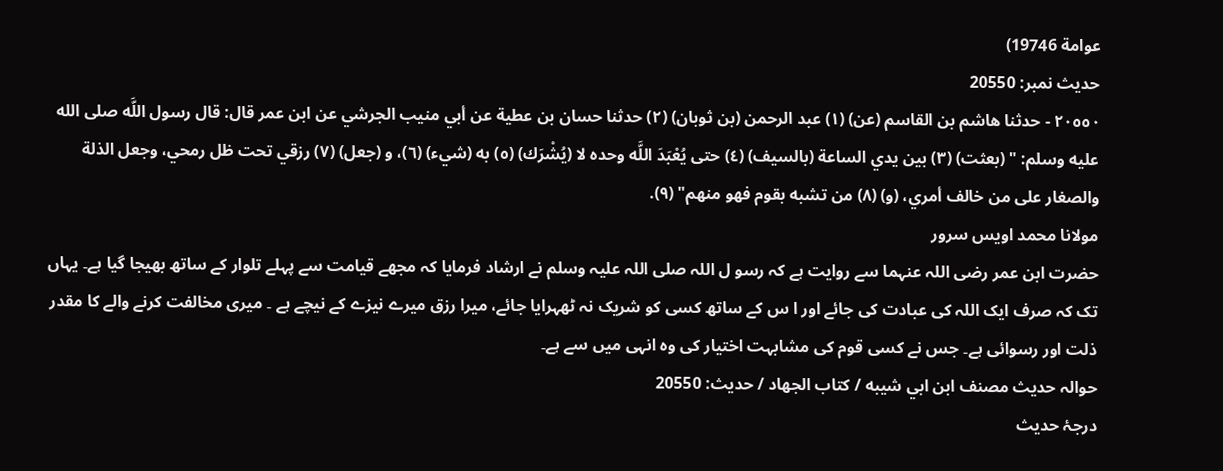عوامة 19746)
حدیث نمبر: 20550
٢٠٥٥٠ - حدثنا هاشم بن القاسم (عن) (١) عبد الرحمن (بن ثوبان) (٢) حدثنا حسان بن عطية عن أبي منيب الجرشي عن ابن عمر قال: قال رسول اللَّه صلى الله عليه وسلم: " (بعثت) (٣) بين يدي الساعة (بالسيف) (٤) حتى يُعْبَدَ اللَّه وحده لا (يُشْرَك) (٥) به (شيء) (٦)، و (جعل) (٧) رزقي تحت ظل رمحي، وجعل الذلة والصغار على من خالف أمري، (و) (٨) من تشبه بقوم فهو منهم" (٩).
مولانا محمد اویس سرور
حضرت ابن عمر رضی اللہ عنہما سے روایت ہے کہ رسو ل اللہ صلی اللہ علیہ وسلم نے ارشاد فرمایا کہ مجھے قیامت سے پہلے تلوار کے ساتھ بھیجا گیا ہے۔ یہاں تک کہ صرف ایک اللہ کی عبادت کی جائے اور ا س کے ساتھ کسی کو شریک نہ ٹھہرایا جائے، میرا رزق میرے نیزے کے نیچے ہے ۔ میری مخالفت کرنے والے کا مقدر ذلت اور رسوائی ہے۔ جس نے کسی قوم کی مشابہت اختیار کی وہ انہی میں سے ہے۔
حوالہ حدیث مصنف ابن ابي شيبه / كتاب الجهاد / حدیث: 20550
درجۂ حدیث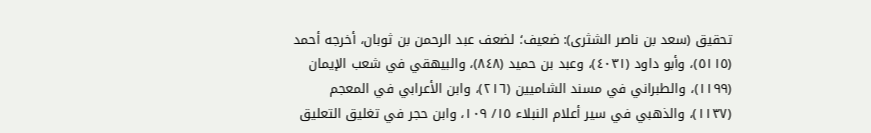تحقیق (سعد بن ناصر الشثری): ضعيف؛ لضعف عبد الرحمن بن ثوبان، أخرجه أحمد (٥١١٥)، وأبو داود (٤٠٣١)، وعبد بن حميد (٨٤٨)، والبيهقي في شعب الإيمان (١١٩٩)، والطبراني في مسند الشاميين (٢١٦)، وابن الأعرابي في المعجم (١١٣٧)، والذهبي في سير أعلام النبلاء ١٥/ ١٠٩، وابن حجر في تغليق التعليق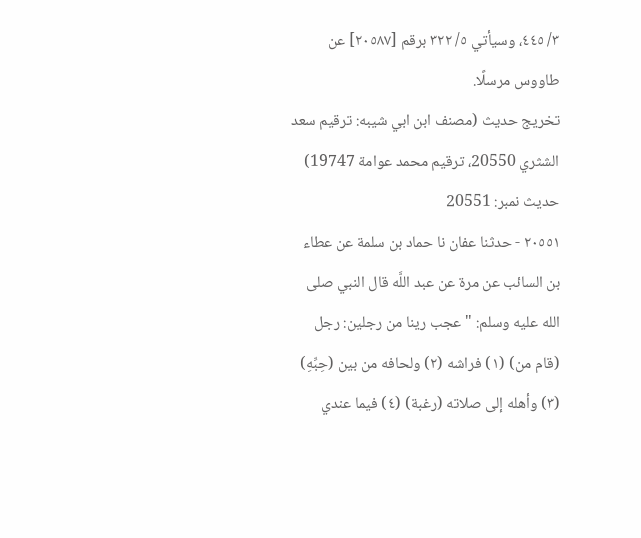٣/ ٤٤٥، وسيأتي ٥/ ٣٢٢ برقم [٢٠٥٨٧] عن طاووس مرسلًا.
تخریج حدیث (مصنف ابن ابي شيبه: ترقيم سعد الشثري 20550، ترقيم محمد عوامة 19747)
حدیث نمبر: 20551
٢٠٥٥١ - حدثنا عفان نا حماد بن سلمة عن عطاء بن السائب عن مرة عن عبد اللَّه قال النبي صلى الله عليه وسلم: "عجب رينا من رجلين: رجل (قام من) (١) فراشه (٢) ولحافه من بين (حِبِّهِ) (٣) وأهله إلى صلاته (رغبة) (٤) فيما عندي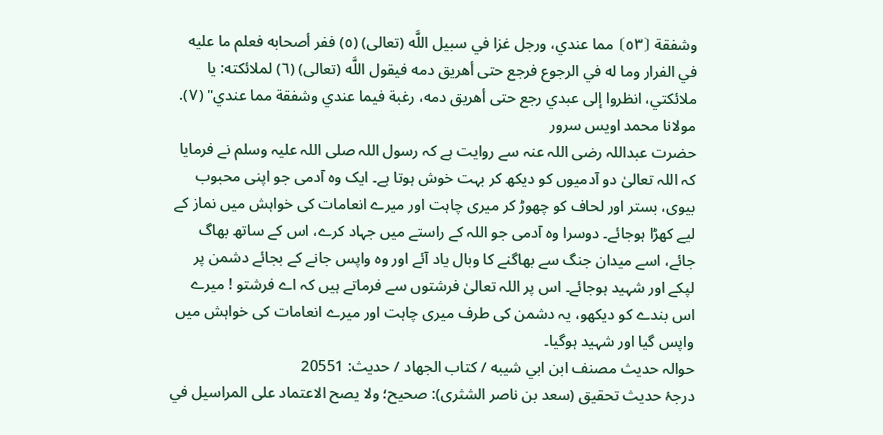وشفقة ⦗٥٣⦘ مما عندي، ورجل غزا في سبيل اللَّه (تعالى) (٥) ففر أصحابه فعلم ما عليه في الفرار وما له في الرجوع فرجع حتى أهريق دمه فيقول اللَّه (تعالى) (٦) لملائكته: يا ملائكتي، انظروا إلى عبدي رجع حتى أهريق دمه، رغبة فيما عندي وشفقة مما عندي" (٧).
مولانا محمد اویس سرور
حضرت عبداللہ رضی اللہ عنہ سے روایت ہے کہ رسول اللہ صلی اللہ علیہ وسلم نے فرمایا کہ اللہ تعالیٰ دو آدمیوں کو دیکھ کر بہت خوش ہوتا ہے۔ ایک وہ آدمی جو اپنی محبوب بیوی، بستر اور لحاف کو چھوڑ کر میری چاہت اور میرے انعامات کی خواہش میں نماز کے لیے کھڑا ہوجائے۔ دوسرا وہ آدمی جو اللہ کے راستے میں جہاد کرے، اس کے ساتھ بھاگ جائے، اسے میدان جنگ سے بھاگنے کا وبال یاد آئے اور وہ واپس جانے کے بجائے دشمن پر لپکے اور شہید ہوجائے۔ اس پر اللہ تعالیٰ فرشتوں سے فرماتے ہیں کہ اے فرشتو ! میرے اس بندے کو دیکھو، یہ دشمن کی طرف میری چاہت اور میرے انعامات کی خواہش میں واپس گیا اور شہید ہوگیا۔
حوالہ حدیث مصنف ابن ابي شيبه / كتاب الجهاد / حدیث: 20551
درجۂ حدیث تحقیق (سعد بن ناصر الشثری): صحيح؛ ولا يصح الاعتماد على المراسيل في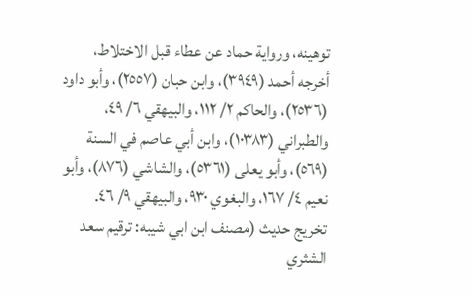توهينه، ورواية حماد عن عطاء قبل الاختلاط، أخرجه أحمد (٣٩٤٩)، وابن حبان (٢٥٥٧)، وأبو داود (٢٥٣٦)، والحاكم ٢/ ١١٢، والبيهقي ٦/ ٤٩، والطبراني (١٠٣٨٣)، وابن أبي عاصم في السنة (٥٦٩)، وأبو يعلى (٥٣٦١)، والشاشي (٨٧٦)، وأبو نعيم ٤/ ١٦٧، والبغوي ٩٣٠، والبيهقي ٩/ ٤٦.
تخریج حدیث (مصنف ابن ابي شيبه: ترقيم سعد الشثري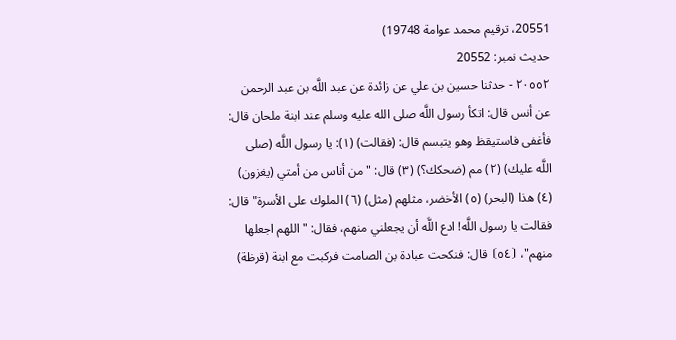20551، ترقيم محمد عوامة 19748)
حدیث نمبر: 20552
٢٠٥٥٢ - حدثنا حسين بن علي عن زائدة عن عبد اللَّه بن عبد الرحمن عن أنس قال: اتكأ رسول اللَّه صلى الله عليه وسلم عند ابنة ملحان قال: فأغفى فاستيقظ وهو يتبسم قال: (فقالت) (١): يا رسول اللَّه (صلى اللَّه عليك) (٢) مم (ضحكك؟) (٣) قال: "من أناس من أمتي (يغزون) (٤) هذا (البحر) (٥) الأخضر، مثلهم (مثل) (٦) الملوك على الأسرة" قال: فقالت يا رسول اللَّه! ادع اللَّه أن يجعلني منهم، فقال: "اللهم اجعلها منهم"، ⦗٥٤⦘ قال: فنكحت عبادة بن الصامت فركبت مع ابنة (قرظة)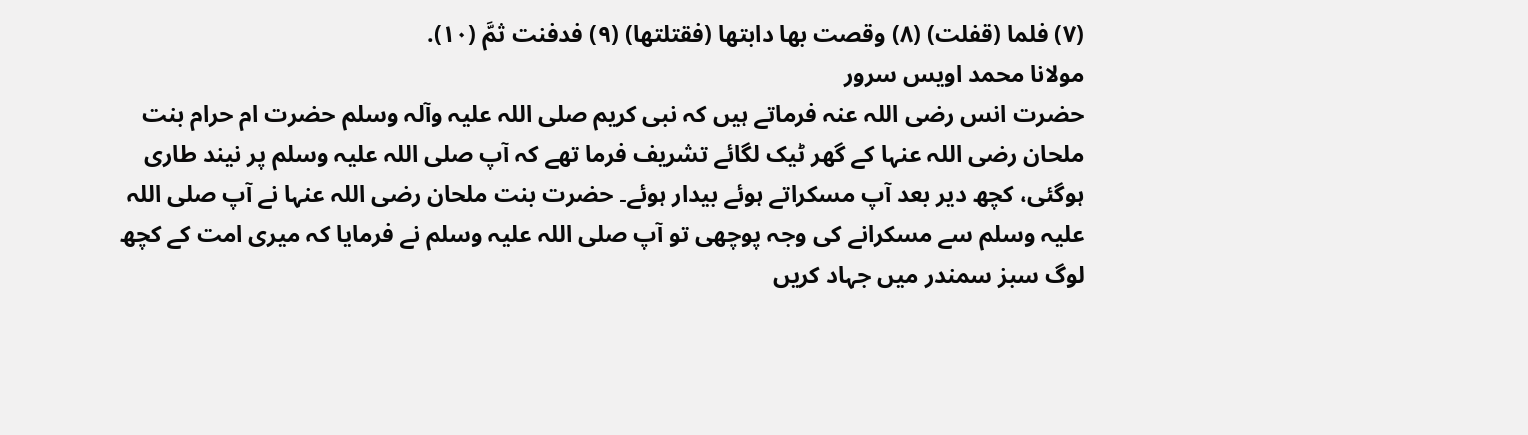(٧) فلما (قفلت) (٨) وقصت بها دابتها (فقتلتها) (٩) فدفنت ثمَّ (١٠).
مولانا محمد اویس سرور
حضرت انس رضی اللہ عنہ فرماتے ہیں کہ نبی کریم صلی اللہ علیہ وآلہ وسلم حضرت ام حرام بنت ملحان رضی اللہ عنہا کے گھر ٹیک لگائے تشریف فرما تھے کہ آپ صلی اللہ علیہ وسلم پر نیند طاری ہوگئی، کچھ دیر بعد آپ مسکراتے ہوئے بیدار ہوئے۔ حضرت بنت ملحان رضی اللہ عنہا نے آپ صلی اللہ علیہ وسلم سے مسکرانے کی وجہ پوچھی تو آپ صلی اللہ علیہ وسلم نے فرمایا کہ میری امت کے کچھ لوگ سبز سمندر میں جہاد کریں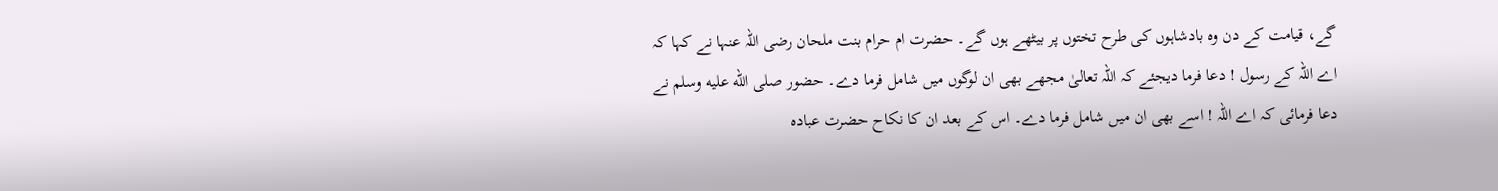گے، قیامت کے دن وہ بادشاہوں کی طرح تختوں پر بیٹھے ہوں گے۔ حضرت ام حرام بنت ملحان رضی اللہ عنہا نے کہا کہ اے اللہ کے رسول ! دعا فرما دیجئے کہ اللہ تعالیٰ مجھے بھی ان لوگوں میں شامل فرما دے۔ حضور صلى الله عليه وسلم نے دعا فرمائی کہ اے اللہ ! اسے بھی ان میں شامل فرما دے۔ اس کے بعد ان کا نکاح حضرت عبادہ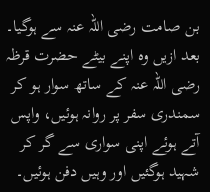بن صامت رضی اللہ عنہ سے ہوگیا۔ بعد ازیں وہ اپنے بیٹے حضرت قرظہ رضی اللہ عنہ کے ساتھ سوار ہو کر سمندری سفر پر روانہ ہوئیں، واپس آتے ہوئے اپنی سواری سے گر کر شہید ہوگئیں اور وہیں دفن ہوئیں۔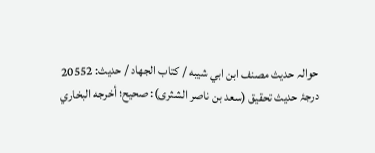حوالہ حدیث مصنف ابن ابي شيبه / كتاب الجهاد / حدیث: 20552
درجۂ حدیث تحقیق (سعد بن ناصر الشثری): صحيح؛ أخرجه البخاري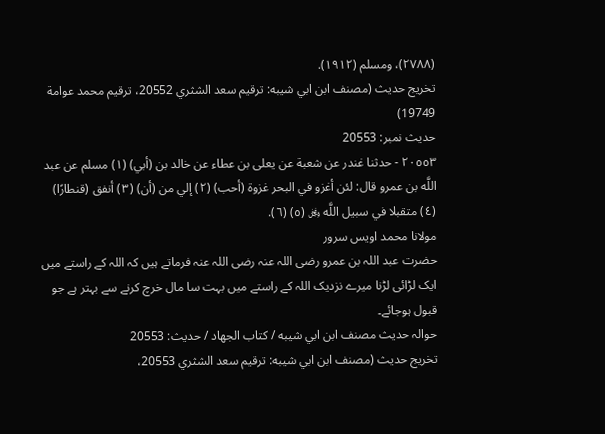(٢٧٨٨)، ومسلم (١٩١٢).
تخریج حدیث (مصنف ابن ابي شيبه: ترقيم سعد الشثري 20552، ترقيم محمد عوامة 19749)
حدیث نمبر: 20553
٢٠٥٥٣ - حدثنا غندر عن شعبة عن يعلى بن عطاء عن خالد بن (أبي) (١) مسلم عن عبد اللَّه بن عمرو قال: لئن أغزو في البحر غزوة (أحب) (٢) إلي من (أن) (٣) أنفق (قنطارًا) (٤) متقبلا في سبيل اللَّه ﷿ (٥) (٦).
مولانا محمد اویس سرور
حضرت عبد اللہ بن عمرو رضی اللہ عنہ رضی اللہ عنہ فرماتے ہیں کہ اللہ کے راستے میں ایک لڑائی لڑنا میرے نزدیک اللہ کے راستے میں بہت سا مال خرچ کرنے سے بہتر ہے جو قبول ہوجائے۔
حوالہ حدیث مصنف ابن ابي شيبه / كتاب الجهاد / حدیث: 20553
تخریج حدیث (مصنف ابن ابي شيبه: ترقيم سعد الشثري 20553،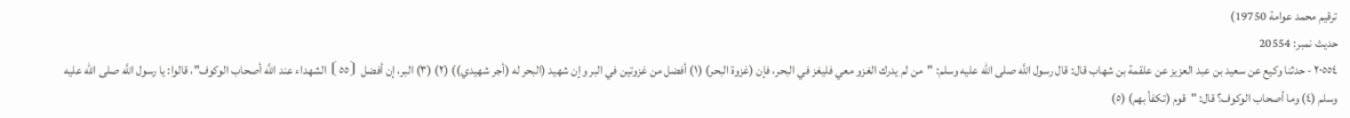ترقيم محمد عوامة 19750)
حدیث نمبر: 20554
٢٠٥٥٤ - حدثنا وكيع عن سعيد بن عبد العزيز عن علقمة بن شهاب قال: قال رسول اللَّه صلى الله عليه وسلم: "من لم يدرك الغزو معي فليغز في البحر، فإن (غزوة البحر) (١) أفضل من غزوتين في البر وإن شهيد (البحر له (أجر شهيدي)) (٢) (٣) البر، إن أفضل ⦗٥٥⦘ الشهداء عند اللَّه أصحاب الوكوف"، قالوا: يا رسول اللَّه صلى الله عليه وسلم (٤) وما أصحاب الوكوف؟ قال: "قوم (تكفأ بهم) (٥)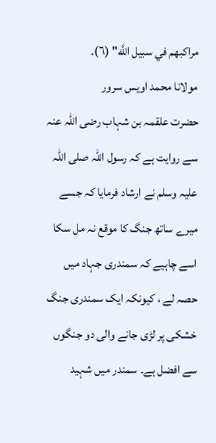مراكبهم في سبيل اللَّه" (٦).
مولانا محمد اویس سرور
حضرت علقمہ بن شہاب رضی اللہ عنہ سے روایت ہے کہ رسول اللہ صلی اللہ علیہ وسلم نے ارشاد فرمایا کہ جسے میرے ساتھ جنگ کا موقع نہ مل سکا اسے چاہیے کہ سمندری جہاد میں حصہ لے ، کیونکہ ایک سمندری جنگ خشکی پر لڑی جانے والی دو جنگوں سے افضل ہے۔ سمندر میں شہید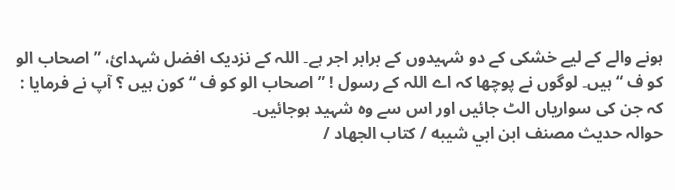ہونے والے کے لیے خشکی کے دو شہیدوں کے برابر اجر ہے۔ اللہ کے نزدیک افضل شہدائ، ” اصحاب الو کو ف “ ہیں۔ لوگوں نے پوچھا کہ اے اللہ کے رسول ! ” اصحاب الو کو ف “ کون ہیں ؟ آپ نے فرمایا : کہ جن کی سواریاں الٹ جائیں اور اس سے وہ شہید ہوجائیں۔
حوالہ حدیث مصنف ابن ابي شيبه / كتاب الجهاد /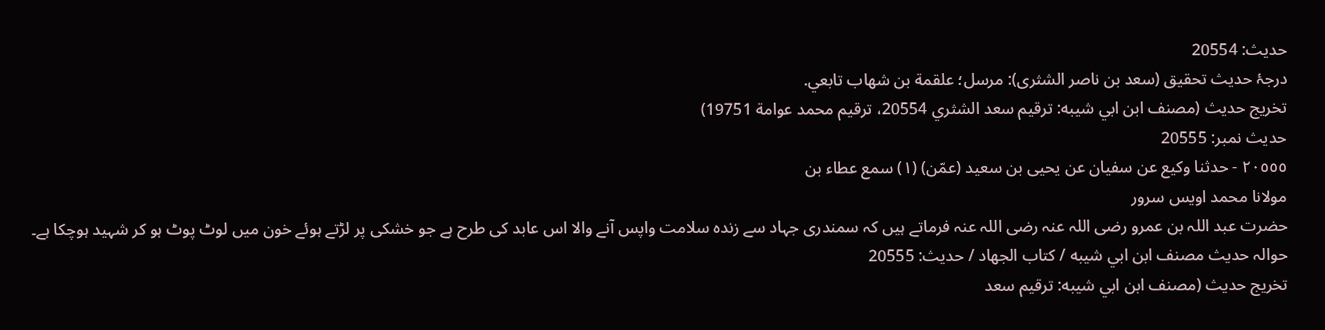حدیث: 20554
درجۂ حدیث تحقیق (سعد بن ناصر الشثری): مرسل؛ علقمة بن شهاب تابعي.
تخریج حدیث (مصنف ابن ابي شيبه: ترقيم سعد الشثري 20554، ترقيم محمد عوامة 19751)
حدیث نمبر: 20555
٢٠٥٥٥ - حدثنا وكيع عن سفيان عن يحيى بن سعيد (عمّن) (١) سمع عطاء بن
مولانا محمد اویس سرور
حضرت عبد اللہ بن عمرو رضی اللہ عنہ رضی اللہ عنہ فرماتے ہیں کہ سمندری جہاد سے زندہ سلامت واپس آنے والا اس عابد کی طرح ہے جو خشکی پر لڑتے ہوئے خون میں لوٹ پوٹ ہو کر شہید ہوچکا ہے۔
حوالہ حدیث مصنف ابن ابي شيبه / كتاب الجهاد / حدیث: 20555
تخریج حدیث (مصنف ابن ابي شيبه: ترقيم سعد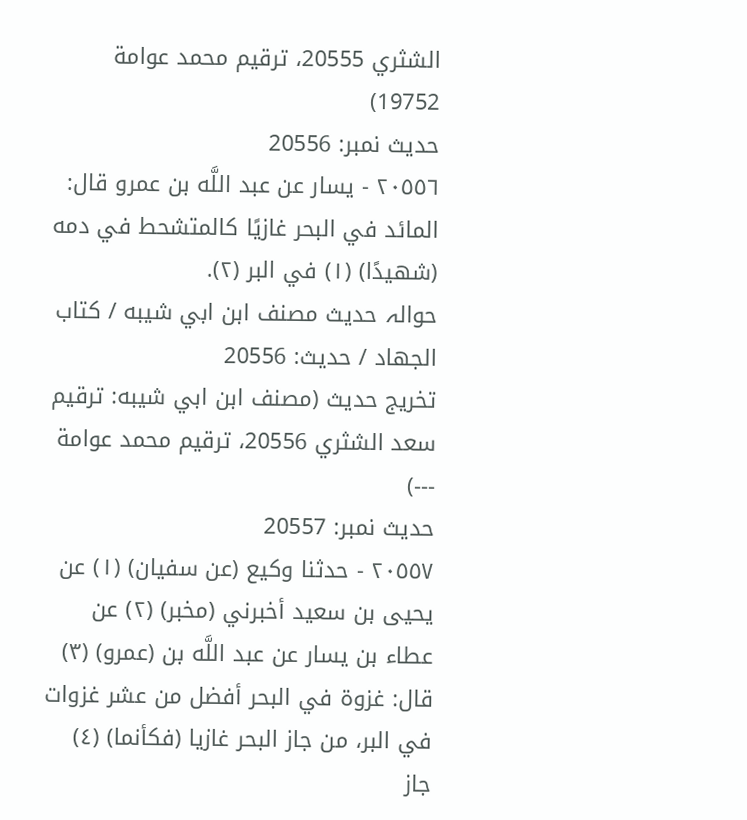الشثري 20555، ترقيم محمد عوامة 19752)
حدیث نمبر: 20556
٢٠٥٥٦ - يسار عن عبد اللَّه بن عمرو قال: المائد في البحر غازيًا كالمتشحط في دمه (شهيدًا) (١) في البر (٢).
حوالہ حدیث مصنف ابن ابي شيبه / كتاب الجهاد / حدیث: 20556
تخریج حدیث (مصنف ابن ابي شيبه: ترقيم سعد الشثري 20556، ترقيم محمد عوامة ---)
حدیث نمبر: 20557
٢٠٥٥٧ - حدثنا وكيع (عن سفيان) (١) عن يحيى بن سعيد أخبرني (مخبر) (٢) عن عطاء بن يسار عن عبد اللَّه بن (عمرو) (٣) قال: غزوة في البحر أفضل من عشر غزوات في البر، من جاز البحر غازيا (فكأنما) (٤) جاز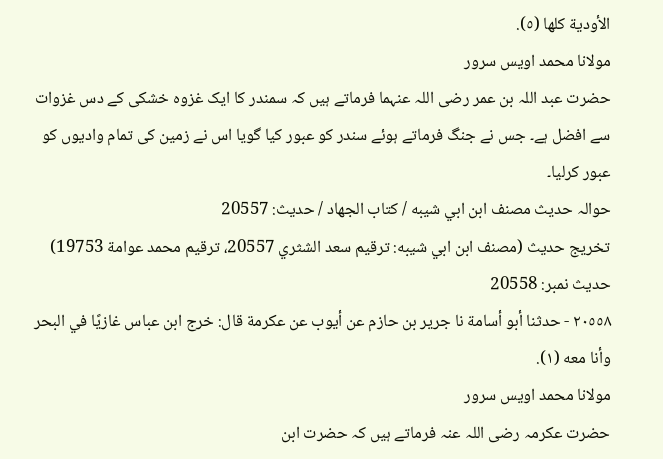الأودية كلها (٥).
مولانا محمد اویس سرور
حضرت عبد اللہ بن عمر رضی اللہ عنہما فرماتے ہیں کہ سمندر کا ایک غزوہ خشکی کے دس غزوات سے افضل ہے۔ جس نے جنگ فرماتے ہوئے سندر کو عبور کیا گویا اس نے زمین کی تمام وادیوں کو عبور کرلیا۔
حوالہ حدیث مصنف ابن ابي شيبه / كتاب الجهاد / حدیث: 20557
تخریج حدیث (مصنف ابن ابي شيبه: ترقيم سعد الشثري 20557، ترقيم محمد عوامة 19753)
حدیث نمبر: 20558
٢٠٥٥٨ - حدثنا أبو أسامة نا جرير بن حازم عن أيوب عن عكرمة قال: خرج ابن عباس غازيًا في البحر وأنا معه (١).
مولانا محمد اویس سرور
حضرت عکرمہ رضی اللہ عنہ فرماتے ہیں کہ حضرت ابن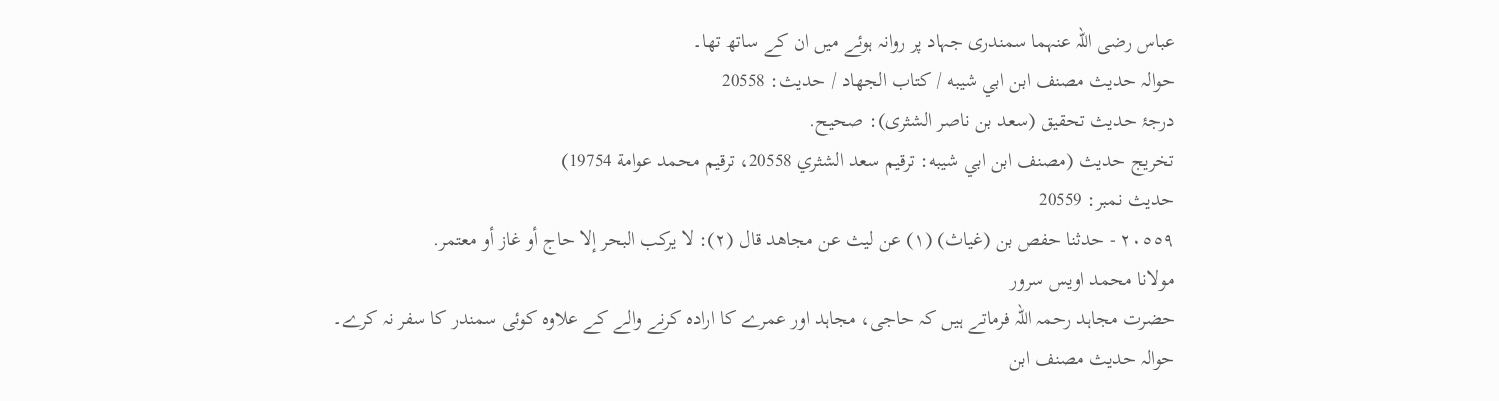عباس رضی اللہ عنہما سمندری جہاد پر روانہ ہوئے میں ان کے ساتھ تھا۔
حوالہ حدیث مصنف ابن ابي شيبه / كتاب الجهاد / حدیث: 20558
درجۂ حدیث تحقیق (سعد بن ناصر الشثری): صحيح.
تخریج حدیث (مصنف ابن ابي شيبه: ترقيم سعد الشثري 20558، ترقيم محمد عوامة 19754)
حدیث نمبر: 20559
٢٠٥٥٩ - حدثنا حفص بن (غياث) (١) عن ليث عن مجاهد قال (٢): لا يركب البحر إلا حاج أو غاز أو معتمر.
مولانا محمد اویس سرور
حضرت مجاہد رحمہ اللہ فرماتے ہیں کہ حاجی، مجاہد اور عمرے کا ارادہ کرنے والے کے علاوہ کوئی سمندر کا سفر نہ کرے۔
حوالہ حدیث مصنف ابن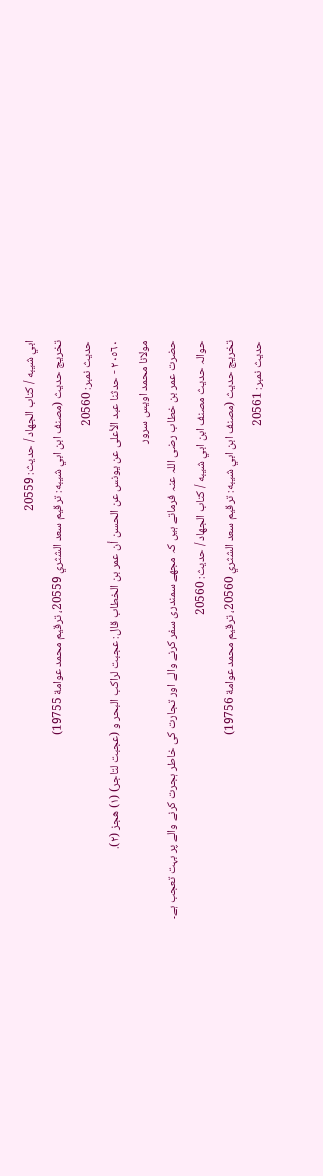ابي شيبه / كتاب الجهاد / حدیث: 20559
تخریج حدیث (مصنف ابن ابي شيبه: ترقيم سعد الشثري 20559، ترقيم محمد عوامة 19755)
حدیث نمبر: 20560
٢٠٥٦٠ - حدثنا عبد الأعلى عن يونس عن الحسن أن عمر بن الخطاب قال: عجبت لراكب البحر و (عجبت لتاجر) (١) هجز (٢).
مولانا محمد اویس سرور
حضرت عمر بن خطاب رضی اللہ عنہ فرماتے ہیں کہ مجھے سمندری سفر کرنے والے اور تجارت کی خاطر ہجرت کرنے والے پر بہت تعجب ہے۔
حوالہ حدیث مصنف ابن ابي شيبه / كتاب الجهاد / حدیث: 20560
تخریج حدیث (مصنف ابن ابي شيبه: ترقيم سعد الشثري 20560، ترقيم محمد عوامة 19756)
حدیث نمبر: 20561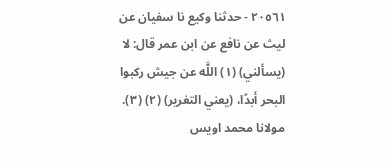٢٠٥٦١ - حدثنا وكيع نا سفيان عن ليث عن نافع عن ابن عمر قال: لا (يسألني) (١) اللَّه عن جيش ركبوا البحر أبدًا، (يعني التغرير) (٢) (٣).
مولانا محمد اویس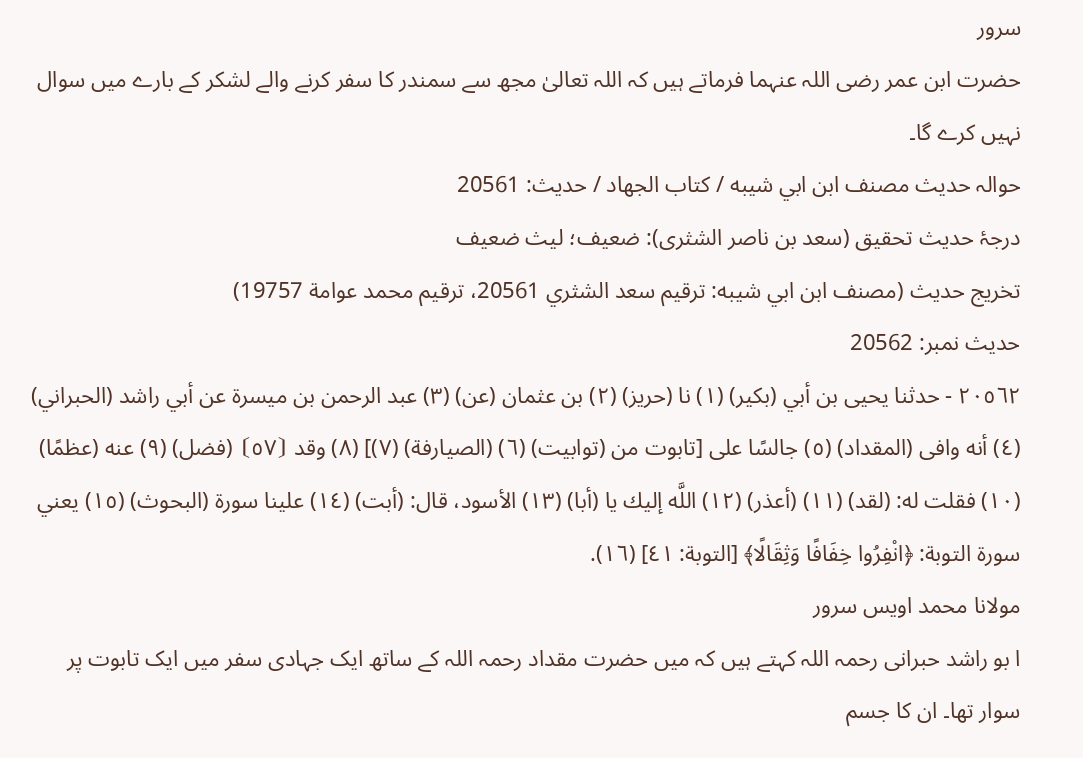سرور
حضرت ابن عمر رضی اللہ عنہما فرماتے ہیں کہ اللہ تعالیٰ مجھ سے سمندر کا سفر کرنے والے لشکر کے بارے میں سوال نہیں کرے گا۔
حوالہ حدیث مصنف ابن ابي شيبه / كتاب الجهاد / حدیث: 20561
درجۂ حدیث تحقیق (سعد بن ناصر الشثری): ضعيف؛ ليث ضعيف
تخریج حدیث (مصنف ابن ابي شيبه: ترقيم سعد الشثري 20561، ترقيم محمد عوامة 19757)
حدیث نمبر: 20562
٢٠٥٦٢ - حدثنا يحيى بن أبي (بكير) (١) نا (حريز) (٢) بن عثمان (عن) (٣) عبد الرحمن بن ميسرة عن أبي راشد (الحبراني) (٤) أنه وافى (المقداد) (٥) جالسًا على [تابوت من (توابيت) (٦) (الصيارفة) (٧)] (٨) وقد ⦗٥٧⦘ (فضل) (٩) عنه (عظمًا) (١٠) فقلت له: (لقد) (١١) (أعذر) (١٢) اللَّه إليك يا (أبا) (١٣) الأسود، قال: (أبت) (١٤) علينا سورة (البحوث) (١٥) يعني سورة التوبة: ﴿انْفِرُوا خِفَافًا وَثِقَالًا﴾ [التوبة: ٤١] (١٦).
مولانا محمد اویس سرور
ا بو راشد حبرانی رحمہ اللہ کہتے ہیں کہ میں حضرت مقداد رحمہ اللہ کے ساتھ ایک جہادی سفر میں ایک تابوت پر سوار تھا۔ ان کا جسم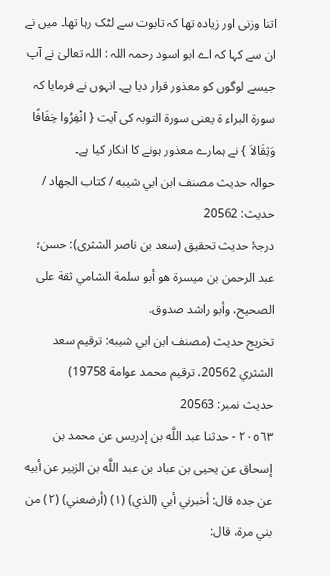اتنا وزنی اور زیادہ تھا کہ تابوت سے لٹک رہا تھا۔ میں نے ان سے کہا کہ اے ابو اسود رحمہ اللہ : اللہ تعالیٰ نے آپ جیسے لوگوں کو معذور قرار دیا ہے۔ انہوں نے فرمایا کہ سورة البراء ۃ یعنی سورۃ التوبہ کی آیت { انْفِرُوا خِفَافًا وَثِقَالاَ } نے ہمارے معذور ہونے کا انکار کیا ہے۔
حوالہ حدیث مصنف ابن ابي شيبه / كتاب الجهاد / حدیث: 20562
درجۂ حدیث تحقیق (سعد بن ناصر الشثری): حسن؛ عبد الرحمن بن ميسرة هو أبو سلمة الشامي ثقة على الصحيح، وأبو راشد صدوق.
تخریج حدیث (مصنف ابن ابي شيبه: ترقيم سعد الشثري 20562، ترقيم محمد عوامة 19758)
حدیث نمبر: 20563
٢٠٥٦٣ - حدثنا عبد اللَّه بن إدريس عن محمد بن إسحاق عن يحيى بن عباد بن عبد اللَّه بن الزبير عن أبيه عن جده قال: أخبرني أبي (الذي) (١) (أرضعني) (٢) من بني مرة، قال: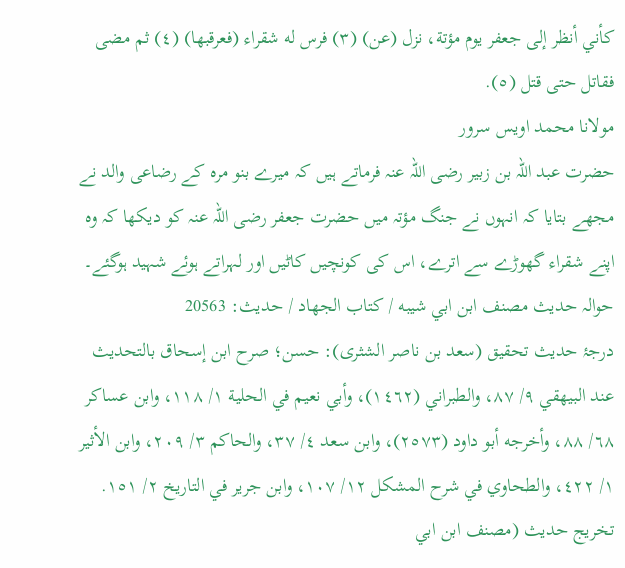كأني أنظر إلى جعفر يوم مؤتة، نزل (عن) (٣) فرس له شقراء (فعرقبها) (٤) ثم مضى فقاتل حتى قتل (٥).
مولانا محمد اویس سرور
حضرت عبد اللہ بن زبیر رضی اللہ عنہ فرماتے ہیں کہ میرے بنو مرہ کے رضاعی والد نے مجھے بتایا کہ انہوں نے جنگ مؤتہ میں حضرت جعفر رضی اللہ عنہ کو دیکھا کہ وہ اپنے شقراء گھوڑے سے اترے، اس کی کونچیں کاٹیں اور لہراتے ہوئے شہید ہوگئے۔
حوالہ حدیث مصنف ابن ابي شيبه / كتاب الجهاد / حدیث: 20563
درجۂ حدیث تحقیق (سعد بن ناصر الشثری): حسن؛ صرح ابن إسحاق بالتحديث عند البيهقي ٩/ ٨٧، والطبراني (١٤٦٢)، وأبي نعيم في الحلية ١/ ١١٨، وابن عساكر ٦٨/ ٨٨، وأخرجه أبو داود (٢٥٧٣)، وابن سعد ٤/ ٣٧، والحاكم ٣/ ٢٠٩، وابن الأثير ١/ ٤٢٢، والطحاوي في شرح المشكل ١٢/ ١٠٧، وابن جرير في التاريخ ٢/ ١٥١.
تخریج حدیث (مصنف ابن ابي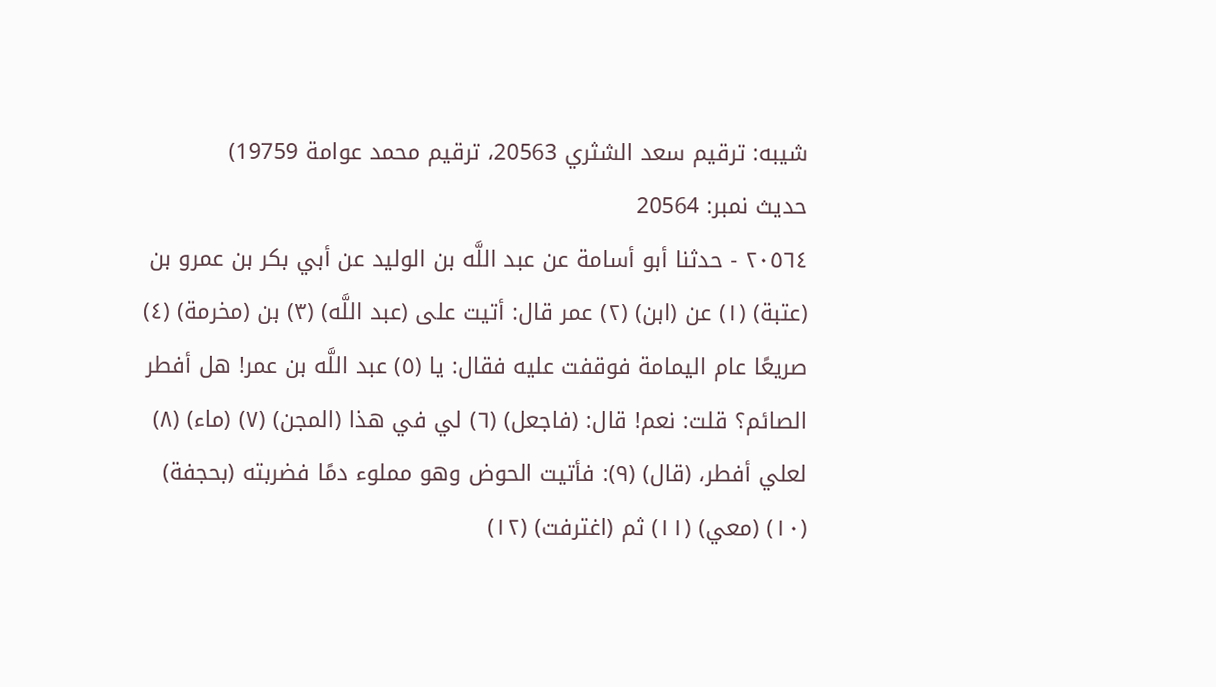شيبه: ترقيم سعد الشثري 20563، ترقيم محمد عوامة 19759)
حدیث نمبر: 20564
٢٠٥٦٤ - حدثنا أبو أسامة عن عبد اللَّه بن الوليد عن أبي بكر بن عمرو بن (عتبة) (١) عن (ابن) (٢) عمر قال: أتيت على (عبد اللَّه) (٣) بن (مخرمة) (٤) صريعًا عام اليمامة فوقفت عليه فقال: يا (٥) عبد اللَّه بن عمر! هل أفطر الصائم؟ قلت: نعم! قال: (فاجعل) (٦) لي في هذا (المجن) (٧) (ماء) (٨) لعلي أفطر، (قال) (٩): فأتيت الحوض وهو مملوء دمًا فضربته (بحجفة) (١٠) (معي) (١١) ثم (اغترفت) (١٢)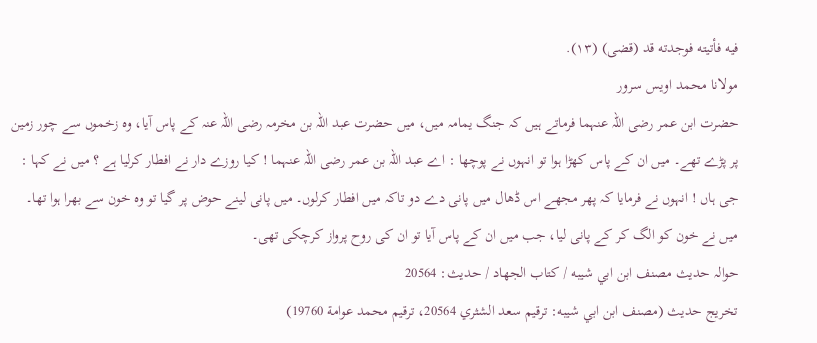فيه فأتيته فوجدته قد (قضى) (١٣).
مولانا محمد اویس سرور
حضرت ابن عمر رضی اللہ عنہما فرماتے ہیں کہ جنگ یمامہ میں، میں حضرت عبد اللہ بن مخرمہ رضی اللہ عنہ کے پاس آیا، وہ زخموں سے چور زمین پر پڑے تھے۔ میں ان کے پاس کھڑا ہوا تو انہوں نے پوچھا : اے عبد اللہ بن عمر رضی اللہ عنہما ! کیا روزے دار نے افطار کرلیا ہے ؟ میں نے کہا : جی ہاں ! انہوں نے فرمایا کہ پھر مجھے اس ڈھال میں پانی دے دو تاکہ میں افطار کرلوں۔ میں پانی لینے حوض پر گیا تو وہ خون سے بھرا ہوا تھا۔ میں نے خون کو الگ کر کے پانی لیا، جب میں ان کے پاس آیا تو ان کی روح پرواز کرچکی تھی۔
حوالہ حدیث مصنف ابن ابي شيبه / كتاب الجهاد / حدیث: 20564
تخریج حدیث (مصنف ابن ابي شيبه: ترقيم سعد الشثري 20564، ترقيم محمد عوامة 19760)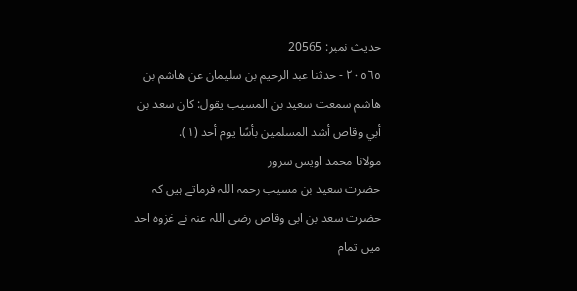حدیث نمبر: 20565
٢٠٥٦٥ - حدثنا عبد الرحيم بن سليمان عن هاشم بن هاشم سمعت سعيد بن المسيب يقول: كان سعد بن أبي وقاص أشد المسلمين بأسًا يوم أحد (١).
مولانا محمد اویس سرور
حضرت سعید بن مسیب رحمہ اللہ فرماتے ہیں کہ حضرت سعد بن ابی وقاص رضی اللہ عنہ نے غزوہ احد میں تمام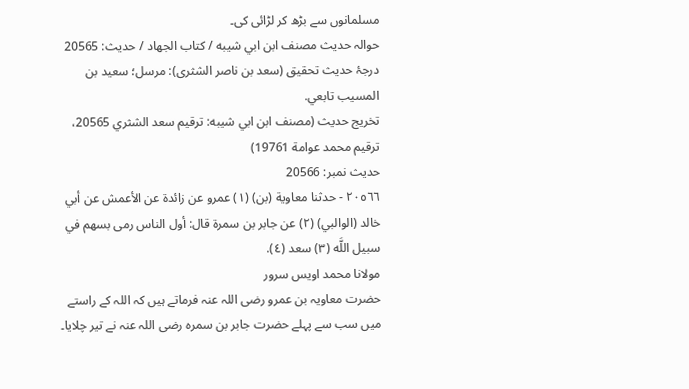مسلمانوں سے بڑھ کر لڑائی کی۔
حوالہ حدیث مصنف ابن ابي شيبه / كتاب الجهاد / حدیث: 20565
درجۂ حدیث تحقیق (سعد بن ناصر الشثری): مرسل؛ سعيد بن المسيب تابعي.
تخریج حدیث (مصنف ابن ابي شيبه: ترقيم سعد الشثري 20565، ترقيم محمد عوامة 19761)
حدیث نمبر: 20566
٢٠٥٦٦ - حدثنا معاوية (بن) (١) عمرو عن زائدة عن الأعمش عن أبي خالد (الوالبي) (٢) عن جابر بن سمرة قال: أول الناس رمى بسهم في سبيل اللَّه (٣) سعد (٤).
مولانا محمد اویس سرور
حضرت معاویہ بن عمرو رضی اللہ عنہ فرماتے ہیں کہ اللہ کے راستے میں سب سے پہلے حضرت جابر بن سمرہ رضی اللہ عنہ نے تیر چلایا۔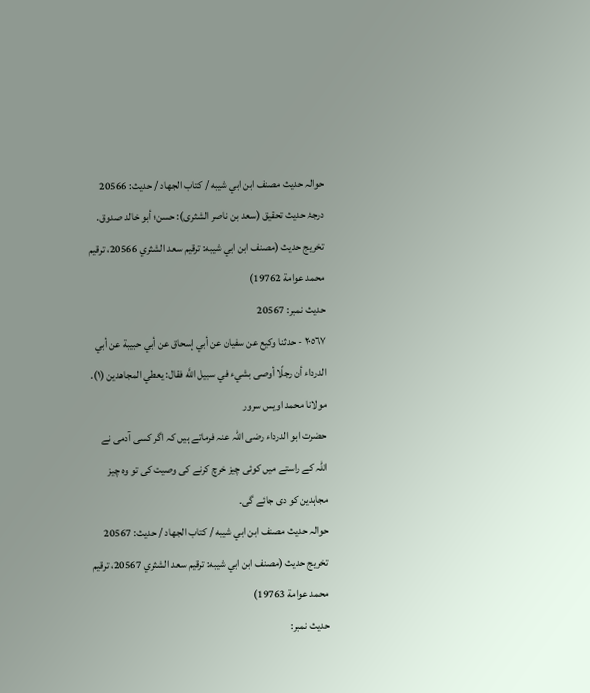حوالہ حدیث مصنف ابن ابي شيبه / كتاب الجهاد / حدیث: 20566
درجۂ حدیث تحقیق (سعد بن ناصر الشثری): حسن؛ أبو خالد صدوق.
تخریج حدیث (مصنف ابن ابي شيبه: ترقيم سعد الشثري 20566، ترقيم محمد عوامة 19762)
حدیث نمبر: 20567
٢٠٥٦٧ - حدثنا وكيع عن سفيان عن أبي إسحاق عن أبي حبيبة عن أبي الدرداء أن رجلًا أوصى بشيء في سبيل اللَّه فقال: يعطي المجاهدين (١).
مولانا محمد اویس سرور
حضرت ابو الدرداء رضی اللہ عنہ فرماتے ہیں کہ اگر کسی آدمی نے اللہ کے راستے میں کوئی چیز خرچ کرنے کی وصیت کی تو وہ چیز مجاہدین کو دی جائے گی۔
حوالہ حدیث مصنف ابن ابي شيبه / كتاب الجهاد / حدیث: 20567
تخریج حدیث (مصنف ابن ابي شيبه: ترقيم سعد الشثري 20567، ترقيم محمد عوامة 19763)
حدیث نمبر: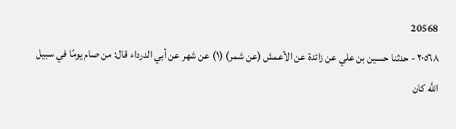20568
٢٠٥٦٨ - حدثنا حسين بن علي عن زائدة عن الأعمش (عن شمر) (١) عن شهر عن أبي الدرداء قال: من صام يومًا في سبيل اللَّه كان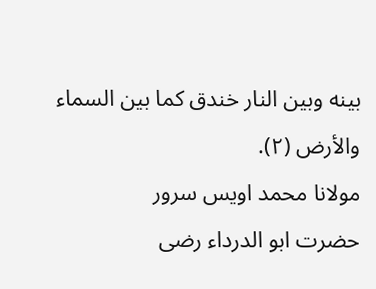بينه وبين النار خندق كما بين السماء والأرض (٢).
مولانا محمد اویس سرور
حضرت ابو الدرداء رضی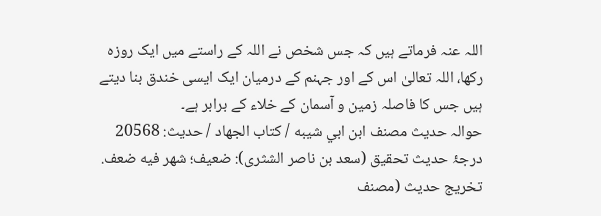اللہ عنہ فرماتے ہیں کہ جس شخص نے اللہ کے راستے میں ایک روزہ رکھا، اللہ تعالیٰ اس کے اور جہنم کے درمیان ایک ایسی خندق بنا دیتے ہیں جس کا فاصلہ زمین و آسمان کے خلاء کے برابر ہے۔
حوالہ حدیث مصنف ابن ابي شيبه / كتاب الجهاد / حدیث: 20568
درجۂ حدیث تحقیق (سعد بن ناصر الشثری): ضعيف؛ شهر فيه ضعف.
تخریج حدیث (مصنف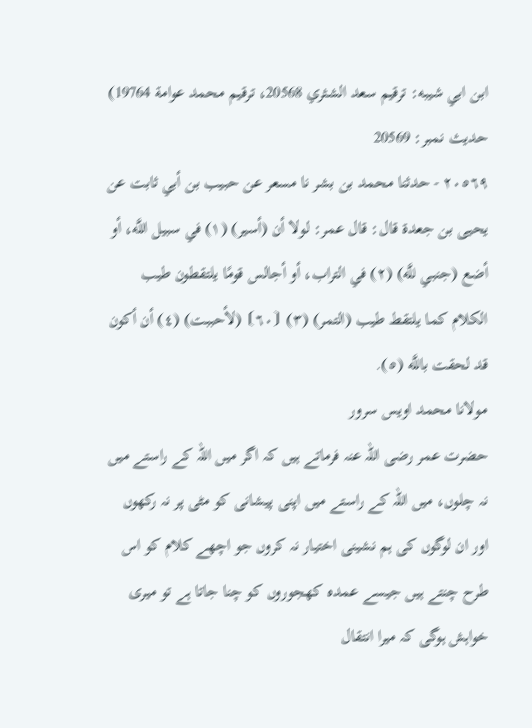ابن ابي شيبه: ترقيم سعد الشثري 20568، ترقيم محمد عوامة 19764)
حدیث نمبر: 20569
٢٠٥٦٩ - حدثنا محمد بن بشر نا مسعر عن حبيب بن أبي ثابت عن يحيى بن جعدة قال: قال عمر: لولا أن (أسير) (١) في سبيل اللَّه، أو أضع (جنبي للَّه) (٢) في التراب، أو أجالس قومًا يلتقطون طيب الكلام كما يلتقط طيب (التمر) (٣) ⦗٦٠⦘ (لأحببت) (٤) أن أكون قد لحقت باللَّه (٥).
مولانا محمد اویس سرور
حضرت عمر رضی اللہ عنہ فرماتے ہیں کہ اگر میں اللہ کے راستے میں نہ چلوں، میں اللہ کے راستے میں اپنی پیشانی کو مٹی پر نہ رکھوں اور ان لوگوں کی ہم نشینی اختیار نہ کروں جو اچھے کلام کو اس طرح چنتے ہیں جیسے عمدہ کھجوروں کو چنا جاتا ہے تو میری خواہش ہوگی کہ میرا انتقال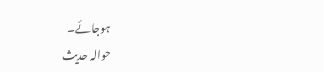ہوجائے۔
حوالہ حدیث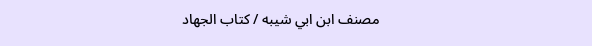مصنف ابن ابي شيبه / كتاب الجهاد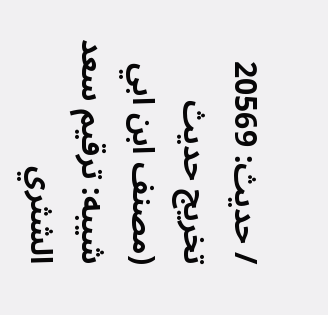/ حدیث: 20569
تخریج حدیث (مصنف ابن ابي شيبه: ترقيم سعد الشثري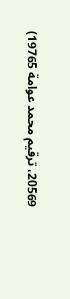20569، ترقيم محمد عوامة 19765)